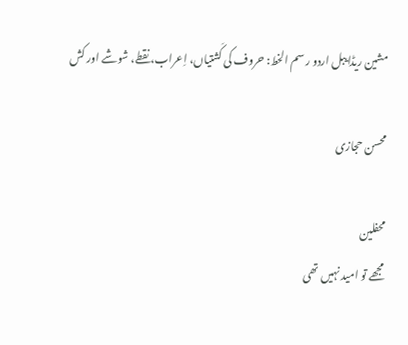مشین ریڈایبل اردو رسم الخط: حروف کی کَشتیاں، اِعراب، نقطے، شوشے اور کش

محسن حجازی

محفلین
مجھے تو امید نہیں تھی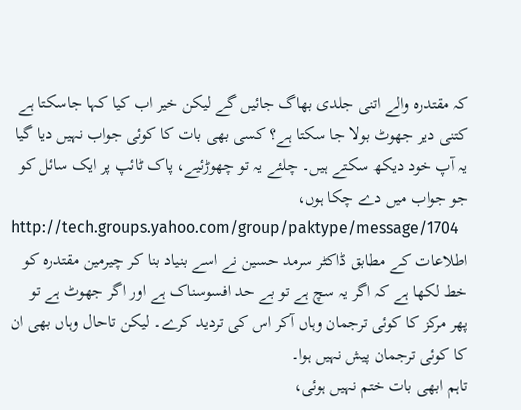کہ مقتدرہ والے اتنی جلدی بھاگ جائیں گے لیکن خیر اب کیا کہا جاسکتا ہے
کتنی دیر جھوٹ بولا جا سکتا ہے؟ کسی بھی بات کا کوئی جواب نہیں دیا گيا یہ آپ خود دیکھ سکتے ہیں۔ چلئے یہ تو چھوڑئیے، پاک ٹائپ پر ایک سائل کو جو جواب میں دے چکا ہوں،
http://tech.groups.yahoo.com/group/paktype/message/1704
اطلاعات کے مطابق ڈاکٹر سرمد حسین نے اسے بنیاد بنا کر چیرمین مقتدرہ کو خط لکھا ہے کہ اگر یہ سچ ہے تو بے حد افسوسناک ہے اور اگر جھوٹ ہے تو پھر مرکز کا کوئی ترجمان وہاں آکر اس کی تردید کرے۔ لیکن تاحال وہاں بھی ان کا کوئی ترجمان پیش نہیں ہوا۔
تاہم ابھی بات ختم نہیں ہوئی،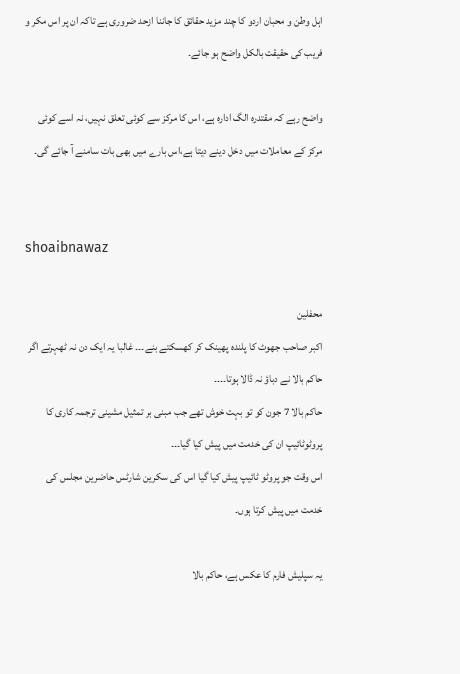اہل وطن و محبان اردو کا چند مزید حقائق کا جاننا ازحد ضروری ہے تاکہ ان پر اس مکر و فریب کی حقیقت بالکل واضح ہو جائے۔

واضح رہے کہ مقتدرہ الگ ادارہ ہے، اس کا مرکز سے کوئی تعلق نہیں، نہ اسے کوئی مرکز کے معاملات میں دخل دینے دیتا ہے،اس بارے میں بھی بات سامنے آ جائے گی۔


shoaibnawaz

محفلین
اکبر صاحب جھوٹ کا پلندہ پھینک کر کھسکتے بنے۔۔۔ غالبا یہ ایک دن نہ ٹھہرتے اگر حاکم بالا نے دباؤ نہ ڈالا ہوتا۔۔۔۔
حاکم بالا 7 جون کو تو بہت خوش تھے جب مبنی بر تمثیل مشینی ترجمہ کاری کا پروٹوٹائیپ ان کی خدمت میں پیش کیا گیا۔۔۔
اس وقت جو پروٹو ٹائیپ پیش کیا گیا اس کی سکرین شارٹس حاضرین مجلس کی خدمت میں پیش کرتا ہوں۔

یہ سپلیش فارم کا عکس ہے، حاکم بالا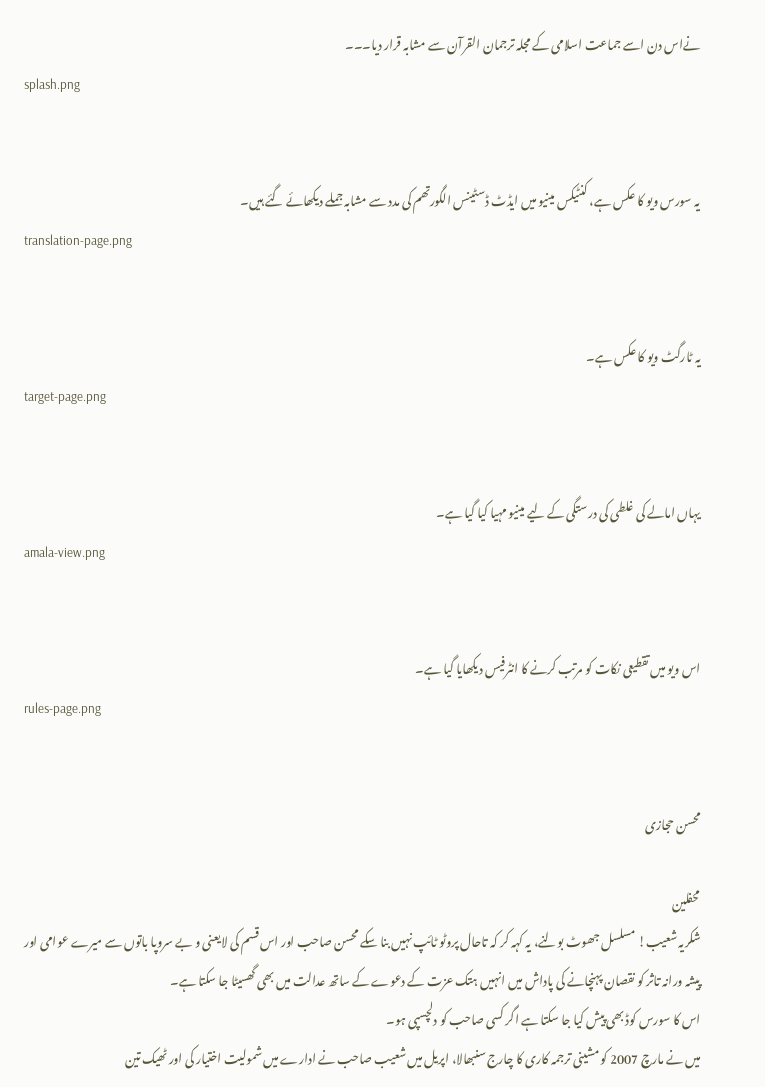نےاس دن اسے جماعت اسلامی کے مجلہ ترجمان القرآن سے مشابہ قرار دیا۔۔۔
splash.png


یہ سورس ویو کا عکس ہے، کنٹیکس مینیو میں ایڈٹ ڈسٹینس الگورتھم کی مدد سے مشابہ جملے دیکھائے گئے ہیں۔
translation-page.png


یہ ٹارگٹ ویو کا عکس ہے۔
target-page.png


یہاں امالے کی غلطی کی درستگی کے لیے مینیو مہیا کیا گیا ہے۔
amala-view.png


اس ویو میں تقطیعی نکات کو مرتب کرنے کا انٹرفیس دیکھایا گیا ہے۔
rules-page.png


محسن حجازی

محفلین
شکریہ شعیب! مسلسل جھوٹ بولنے، یہ کہہ کر کہ تاحال پروٹو ٹائپ نہیں بنا سکے محسن صاحب اور اس قسم کی لایعنی و بے سروپا باتوں سے میرے عوامی اور پیشہ ورانہ تاثر کو نقصان پہنچانے کی پاداش میں انہیں ہتک عزت کے دعوے کے ساتھ عدالت میں بھی گھسیٹا جا سکتا ہے۔
اس کا سورس کوڈ بھی پیش کیا جا سکتا ہے اگر کسی صاحب کو دلچسپی ہو۔
میں نے مارچ 2007 کو مشینی ترجمہ کاری کا چارج سنبھالا، اپریل میں شعیب صاحب نے ادارے میں شمولیت اختیار کی اور ٹھیک تین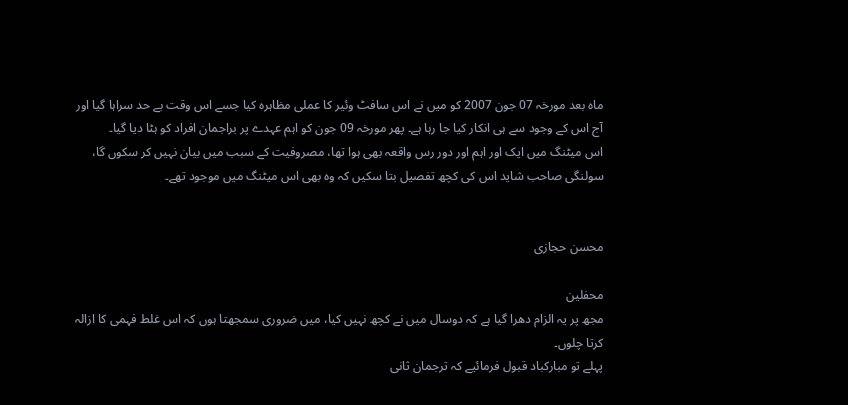ماہ بعد مورخہ 07 جون 2007 کو میں نے اس سافٹ وئیر کا عملی مظاہرہ کیا جسے اس وقت بے حد سراہا گیا اور آج اس کے وجود سے ہی انکار کیا جا رہا ہے۔ پھر مورخہ 09 جون کو اہم عہدے پر براجمان افراد کو ہٹا دیا گیا۔
اس میٹنگ میں ایک اور اہم اور دور رس واقعہ بھی ہوا تھا، مصروفیت کے سبب میں بیان نہیں کر سکوں گا، سولنگی صاحب شاید اس کی کچھ تفصیل بتا سکیں کہ وہ بھی اس میٹنگ میں موجود تھے۔


محسن حجازی

محفلین
مجھ پر یہ الزام دھرا گیا ہے کہ دوسال میں نے کچھ نہیں کیا، میں ضروری سمجھتا ہوں کہ اس غلط فہمی کا ازالہ کرتا چلوں۔
پہلے تو مبارکباد قبول فرمائیے کہ ترجمان ثانی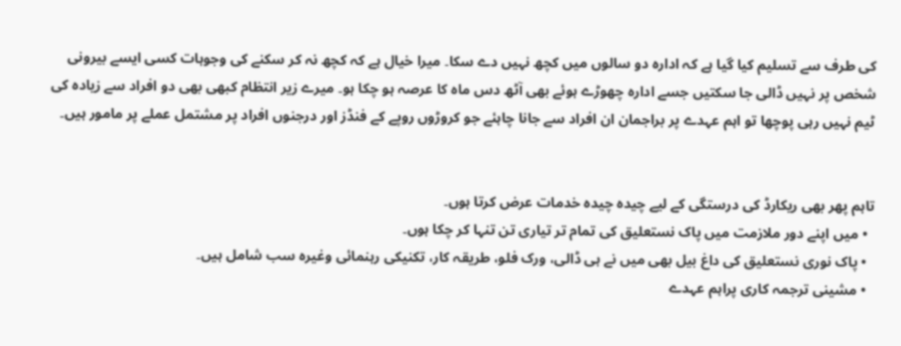کی طرف سے تسلیم کیا گیا ہے کہ ادارہ دو سالوں میں کچھ نہیں دے سکا۔ میرا خیال ہے کہ کچھ نہ کر سکنے کی وجوہات کسی ایسے بیرونی شخص پر نہیں ڈالی جا سکتیں جسے ادارہ چھوڑے ہوئے بھی آٹھ دس ماہ کا عرصہ ہو چکا ہو۔ میرے زیر انتظام کبھی بھی دو افراد سے زیادہ کی ٹیم نہیں رہی پوچھا تو اہم عہدے پر براجمان ان افراد سے جانا چاہئے جو کروڑوں روپے کے فنڈز اور درجنوں افراد پر مشتمل عملے پر مامور ہیں۔


تاہم پھر بھی ریکارڈ کی درستگی کے لیے چیدہ چیدہ خدمات عرض کرتا ہوں۔
  • میں اپنے دور ملازمت میں پاک نستعلیق کی تمام تر تیاری تن تنہا کر چکا ہوں۔
  • پاک نوری نستعلیق کی داغ بیل بھی میں نے ہی ڈالی، ورک فلو، طریقہ کار، تکنیکی رہنمائی وغیرہ سب شامل ہیں۔
  • مشینی ترجمہ کاری پراہم عہدے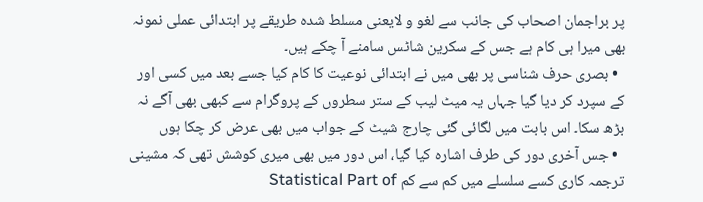پر براجمان اصحاب کی جانب سے لغو و لایعنی مسلط شدہ طریقے پر ابتدائی عملی نمونہ بھی میرا ہی کام ہے جس کے سکرین شاٹس سامنے آ چکے ہیں۔
  • بصری حرف شناسی پر بھی میں نے ابتدائی نوعیت کا کام کیا جسے بعد میں کسی اور کے سپرد کر دیا گیا جہاں یہ میٹ لیب کے ستر سطروں کے پروگرام سے کبھی بھی آگے نہ بڑھ سکا۔ اس بابت میں لگائی گئی چارج شیٹ کے جواب میں بھی عرض کر چکا ہوں
  • جس آخری دور کی طرف اشارہ کیا گیا، اس دور میں بھی میری کوشش تھی کہ مشینی ترجمہ کاری کسے سلسلے میں کم سے کم Statistical Part of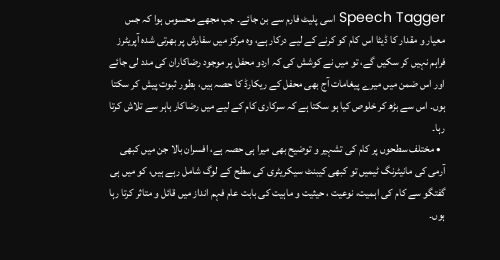Speech Tagger اسی پلیٹ فارم سے بن جائے۔ جب مجھے محسوس ہوا کہ جس معیار و مقدار کا ڈیٹا اس کام کو کرنے کے لیے درکار ہے، وہ مرکز میں سفارش پر بھرتی شدہ آپریٹرز فراہم نہیں کر سکیں گے، تو میں نے کوشش کی کہ اردو محفل پر موجود رضاکاران کی مدد لی جائے اور اس ضمن میں میرے پیغامات آج بھی محفل کے ریکارڈ کا حصہ ہیں، بطور ثبوت پیش کر سکتا ہوں۔ اس سے بڑھ کر خلوص کیا ہو سکتا ہے کہ سرکاری کام کے لیے میں رضاکار باہر سے تلاش کرتا رہا۔
  • مختلف سطحوں پر کام کی تشہیر و توضیح بھی میرا ہی حصہ ہے، افسران بالا جن میں کبھی آرمی کی مانیٹرنگ ٹیمیں تو کبھی کیبنٹ سیکریٹری کی سطح کے لوگ شامل رہے ہیں، کو میں ہی گفتگو سے کام کی اہمیت، نوعیت ، حیثیت و ماہیت کی بابت عام فہم انداز میں قائل و متاثر کرتا رہا ہوں۔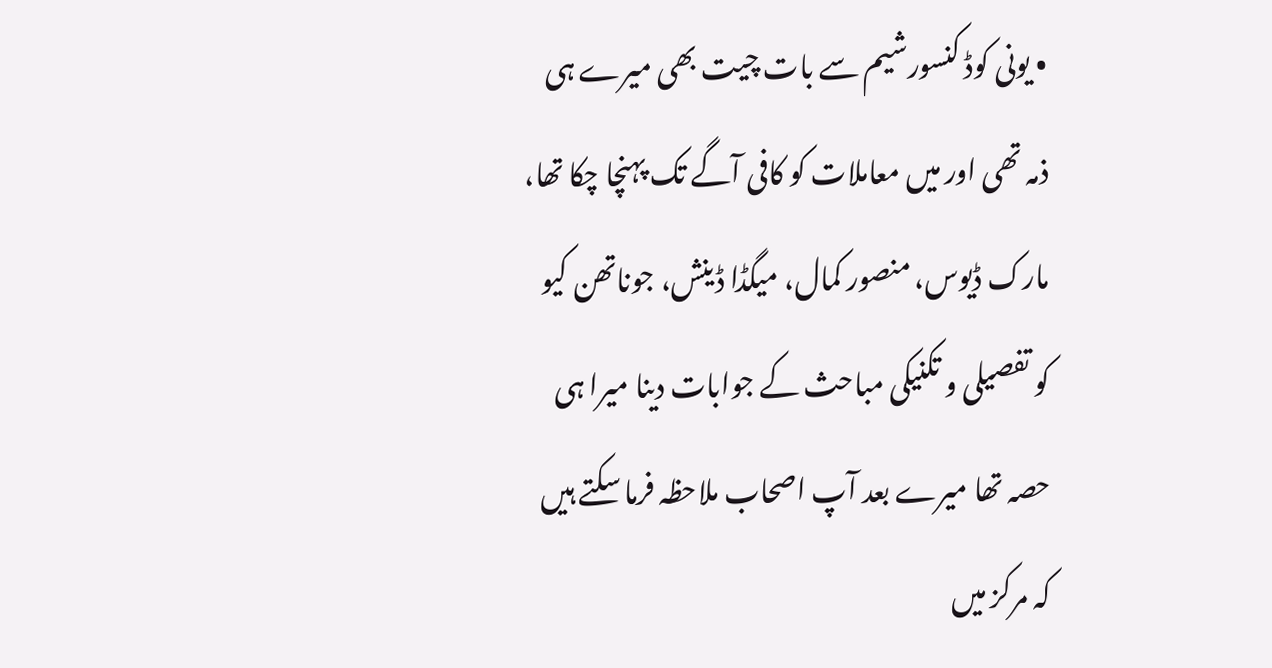• یونی کوڈ کنسورشیم سے بات چیت بھی میرے ہی ذمہ تھی اور میں معاملات کو کافی آگے تک پہنچا چکا تھا، مارک ڈیوس، منصور کمال، میگڈا ڈینش، جوناتھن کیو کو تفصیلی و تکنیکی مباحث کے جوابات دینا میرا ہی حصہ تھا میرے بعد آپ اصحاب ملاحظہ فرما سکتے ہیں کہ مرکز میں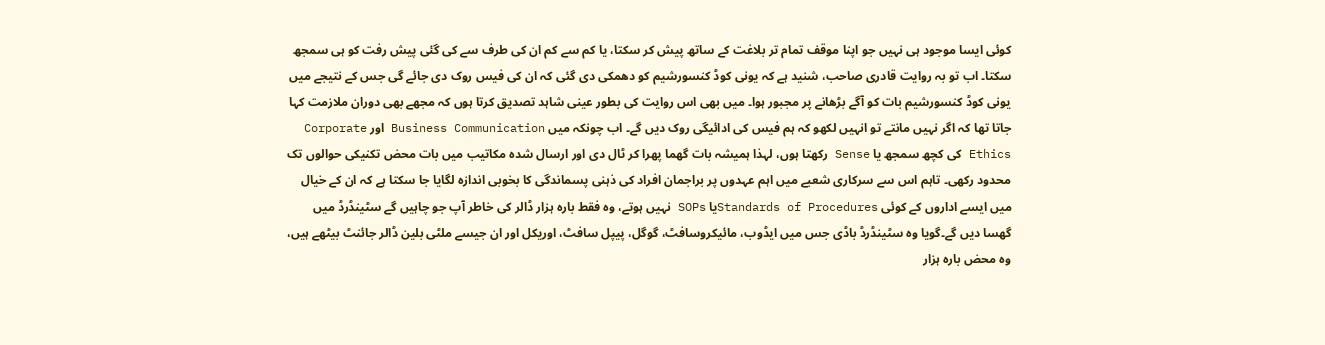کوئی ایسا موجود ہی نہیں جو اپنا موقف تمام تر بلاغت کے ساتھ پیش کر سکتا، یا کم سے کم ان کی طرف سے کی گئی پیش رفت کو ہی سمجھ سکتا۔ اب تو بہ روایت قادری صاحب، شنید ہے کہ یونی کوڈ کنسورشیم کو دھمکی دی گئی کہ ان کی فیس روک دی جائے گی جس کے نتیجے میں یونی کوڈ کنسورشیم بات کو آگے بڑھانے پر مجبور ہوا۔ میں بھی اس روایت کی بطور عینی شاہد تصدیق کرتا ہوں کہ مجھے بھی دوران ملازمت کہا جاتا تھا کہ اگر نہیں مانتے تو انہیں لکھو کہ ہم فیس کی ادائیگی روک دیں گے۔ اب چونکہ میں Business Communication اور Corporate Ethics کی کچھ سمجھ یا Sense رکھتا ہوں، لہذا ہمیشہ بات گھما پھرا کر ٹال دی اور ارسال شدہ مکاتیب میں بات محض تکنیکی حوالوں تک محدود رکھی۔ تاہم اس سے سرکاری شعبے میں اہم عہدوں پر براجمان افراد کی ذہنی پسماندگی کا بخوبی اندازہ لگایا جا سکتا ہے کہ ان کے خیال میں ایسے اداروں کے کوئی Standards of Proceduresیا SOPs نہیں ہوتے، وہ فقط بارہ ہزار ڈالر کی خاطر آپ جو چاہیں گے سٹینڈرڈ میں گھسا دیں گے۔گویا وہ سٹینڈرڈ باڈی جس میں ایڈوب، مائیکروسافٹ، گوگل، پیپل سافٹ، اوریکل اور ان جیسے ملٹی بلین ڈالر جائنٹ بیٹھے ہیں، وہ محض بارہ ہزار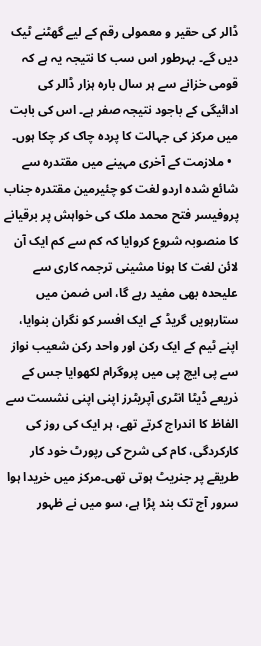ڈالر کی حقیر و معمولی رقم کے لیے گھٹنے ٹیک دیں گے۔ بہرطور اس سب کا نتیجہ یہ ہے کہ قومی خزانے سے ہر سال بارہ ہزار ڈالر کی ادائیگی کے باجود نتیجہ صفر ہے۔ اس کی بابت میں مرکز کی جہالت کا پردہ چاک کر چکا ہوں۔
  • ملازمت کے آخری مہینے میں مقتدرہ سے شائع شدہ اردو لغت کو چئیرمین مقتدرہ جناب پروفیسر فتح محمد ملک کی خواہش پر برقیانے کا منصوبہ شروع کروایا کہ کم سے کم ایک آن لائن لغت کا ہونا مشینی ترجمہ کاری سے علیحدہ بھی مفید رہے گا، اس ضمن میں ستارہویں گریڈ کے ایک افسر کو نگران بنوایا، اپنے ٹیم کے ایک رکن اور واحد رکن شعیب نواز سے پی ایچ پی میں پروگرام لکھوایا جس کے ذریعے ڈیٹا انٹری آپریٹرز اپنی اپنی نشست سے الفاظ کا اندراج کرتے تھے، ہر ایک کی روز کی کارکردگی، کام کی شرح کی رپورٹ خود کار طریقے پر جنریٹ ہوتی تھی۔مرکز میں خریدا ہوا سرور آج تک بند پڑا ہے، سو میں نے ظہور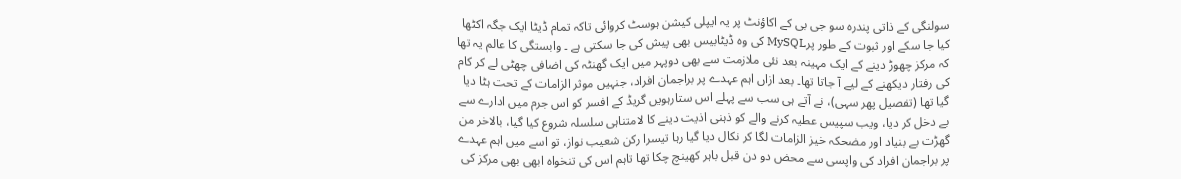سولنگی کے ذاتی پندرہ سو جی بی کے اکاؤنٹ پر یہ ایپلی کیشن ہوسٹ کروائی تاکہ تمام ڈیٹا ایک جگہ اکٹھا کیا جا سکے اور ثبوت کے طور پرMySQL کی وہ ڈیٹابیس بھی پیش کی جا سکتی ہے ۔ وابستگی کا عالم یہ تھا کہ مرکز چھوڑ دینے کے ایک مہینہ بعد نئی ملازمت سے بھی دوپہر میں ایک گھنٹہ کی اضافی چھٹی لے کر کام کی رفتار دیکھنے کے لیے آ جاتا تھا۔ بعد ازاں اہم عہدے پر براجمان افراد، جنہیں موثر الزامات کے تحت ہٹا دیا گیا تھا (تفصیل پھر سہی)، نے آتے ہی سب سے پہلے اس ستارہویں گریڈ کے افسر کو اس جرم میں ادارے سے بے دخل کر دیا، ویب سپیس عطیہ کرنے والے کو ذہنی اذیت دینے کا لامتناہی سلسلہ شروع کیا گيا، بالاخر من گھڑت بے بنیاد اور مضحکہ خیز الزامات لگا کر نکال دیا گيا رہا تیسرا رکن شعیب نواز، تو اسے میں اہم عہدے پر براجمان افراد کی واپسی سے محض دو دن قبل باہر کھینچ چکا تھا تاہم اس کی تنخواہ ابھی بھی مرکز کی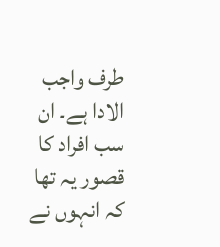طرف واجب الادا ہے۔ ان سب افراد کا قصور یہ تھا کہ انہوں نے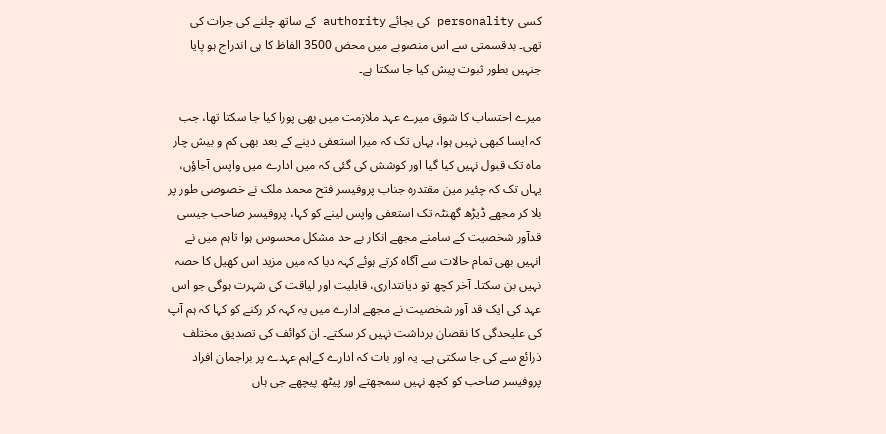کسی personality کی بجائے authority کے ساتھ چلنے کی جرات کی تھی۔ بدقسمتی سے اس منصوبے میں محض 3500 الفاظ کا ہی اندراج ہو پایا جنہیں بطور ثبوت پیش کیا جا سکتا ہے۔

میرے احتساب کا شوق میرے عہد ملازمت میں بھی پورا کیا جا سکتا تھا، جب کہ ایسا کبھی نہیں ہوا، یہاں تک کہ میرا استعفی دینے کے بعد بھی کم و بیش چار ماہ تک قبول نہیں کیا گیا اور کوشش کی گئی کہ میں ادارے میں واپس آجاؤں، یہاں تک کہ چئیر مین مقتدرہ جناب پروفیسر فتح محمد ملک نے خصوصی طور پر بلا کر مجھے ڈیڑھ گھنٹہ تک استعفی واپس لینے کو کہا، پروفیسر صاحب جیسی قدآور شخصیت کے سامنے مجھے انکار بے حد مشکل محسوس ہوا تاہم میں نے انہیں بھی تمام حالات سے آگاہ کرتے ہوئے کہہ دیا کہ میں مزید اس کھیل کا حصہ نہیں بن سکتا۔ آخر کچھ تو دیانتداری، قابلیت اور لیاقت کی شہرت ہوگی جو اس عہد کی ایک قد آور شخصیت نے مجھے ادارے میں یہ کہہ کر رکنے کو کہا کہ ہم آپ کی علیحدگی کا نقصان برداشت نہیں کر سکتے۔ ان کوائف کی تصدیق مختلف ذرائع سے کی جا سکتی ہے۔ یہ اور بات کہ ادارے کےاہم عہدے پر براجمان افراد پروفیسر صاحب کو کچھ نہیں سمجھتے اور پیٹھ پیچھے جی ہاں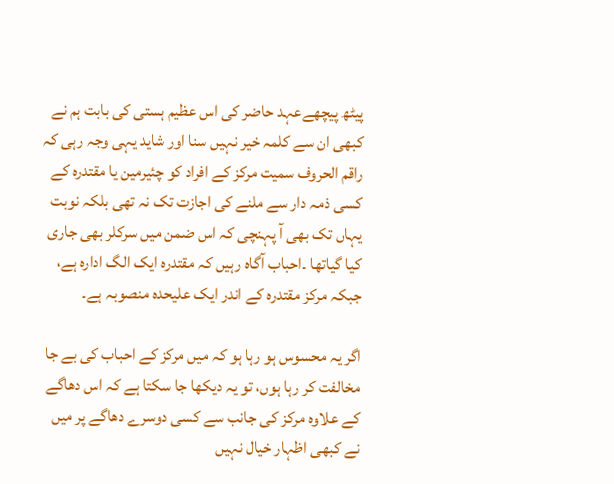پیٹھ پیچھےعہد حاضر کی اس عظیم ہستی کی بابت ہم نے کبھی ان سے کلمہ خیر نہیں سنا اور شاید یہی وجہ رہی کہ راقم الحروف سمیت مرکز کے افراد کو چئیرمین یا مقتدرہ کے کسی ذمہ دار سے ملنے کی اجازت تک نہ تھی بلکہ نوبت یہاں تک بھی آ پہنچی کہ اس ضمن میں سرکلر بھی جاری کیا گياتھا ۔احباب آگاہ رہیں کہ مقتدرہ ایک الگ ادارہ ہے، جبکہ مرکز مقتدرہ کے اندر ایک علیحدہ منصوبہ ہے۔

اگر یہ محسوس ہو رہا ہو کہ میں مرکز کے احباب کی بے جا مخالفت کر رہا ہوں، تو یہ دیکھا جا سکتا ہے کہ اس دھاگے کے علاوہ مرکز کی جانب سے کسی دوسرے دھاگے پر میں نے کبھی اظہار خیال نہیں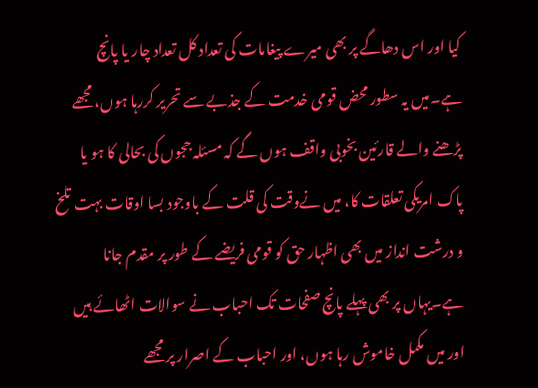کیا اور اس دھاگے پر بھی میرے پیغامات کی تعداد کل تعداد چار یا پانچ ہے۔میں یہ سطور محض قومی خدمت کے جذبے سے تحریر کررہا ہوں، مجھے پڑھنے والے قارئین بخوبی واقف ہوں گے کہ مسئلہ ججوں کی بحالی کا ہو یا پاک امریکی تعلقات کا، میں نےوقت کی قلت کے باوجود بسا اوقات بہت تلخ و درشت انداز میں بھی اظہار حق کو قومی فریضے کے طور پر مقدم جانا ہے۔یہاں پر بھی پہلے پانچ صفحات تک احباب نے سوالات اٹھائے ہیں اور میں مکمل خاموش رہا ہوں، اور احباب کے اصرار پر مجھے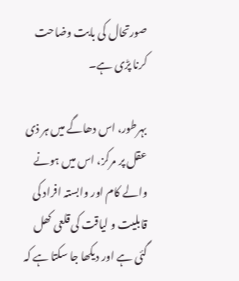صورتحال کی بابت وضاحت کرنا پڑی ہے۔

بہرطور، اس دھاگے میں ہر ذی عقل پر مرکز، اس میں ہونے والے کام اور وابستہ افراد کی قابلیت و لیاقت کی قلعی کھل گئی ہے اور دیکھا جا سکتا ہے کہ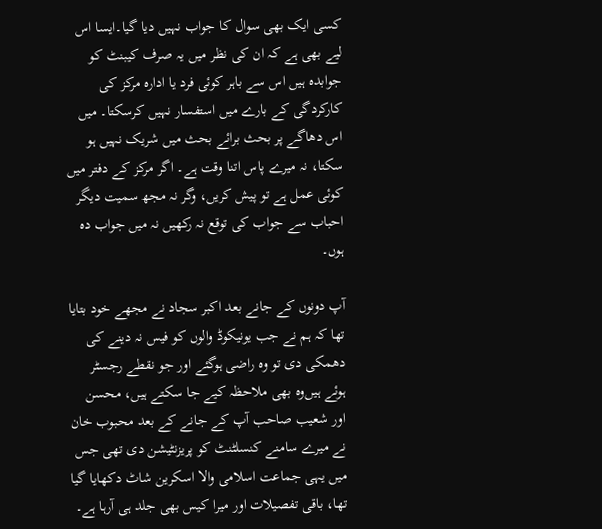کسی ایک بھی سوال کا جواب نہیں دیا گيا۔ایسا اس لیے بھی ہے کہ ان کی نظر میں یہ صرف کیبنٹ کو جوابدہ ہیں اس سے باہر کوئی فرد یا ادارہ مرکز کی کارکردگی کے بارے میں استفسار نہیں کرسکتا۔ میں اس دھاگے پر بحث برائے بحث میں شریک نہیں ہو سکتا، نہ میرے پاس اتنا وقت ہے۔ اگر مرکز کے دفتر میں کوئی عمل ہے تو پیش کریں، وگر نہ مجھ سمیت دیگر احباب سے جواب کی توقع نہ رکھیں نہ میں جواب دہ ہوں۔

آپ دونوں کے جانے بعد اکبر سجاد نے مجھے خود بتایا تھا کہ ہم نے جب یونیکوڈ والوں کو فیس نہ دینے کی دھمکی دی تو وہ راضی ہوگئے اور جو نقطے رجسٹر ہوئے ہیں‌وہ بھی ملاحظہ کیے جا سکتے ہیں، محسن اور شعیب صاحب آپ کے جانے کے بعد محبوب خان نے میرے سامنے کنسلٹنٹ کو پریزنٹیشن دی تھی جس میں یہی جماعت اسلامی والا اسکرین شاٹ دکھایا گیا تھا، باقی تفصیلات اور میرا کیس بھی جلد ہی آرہا ہے۔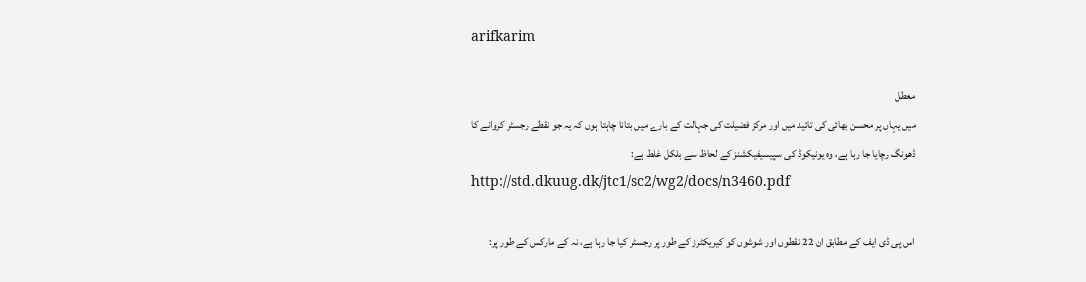arifkarim

معطل
میں یہاں پر محسن بھائی کی تائید میں اور مرکز فضیلت کی جہالت کے بارے میں بتانا چاہتا ہوں کہ یہ جو نقطے رجسٹر کروانے کا ڈھونگ رچایا جا رہا ہے، وہ یونیکوڈ کی سپیسیفیکشنز کے لحاظ سے بلکل غلط ہے:
http://std.dkuug.dk/jtc1/sc2/wg2/docs/n3460.pdf

اس پی ڈی ایف کے مطابق ان 22 نقطوں اور شوشوں کو کیریکٹرز کے طور پر رجسٹر کیا جا رہا ہے، نہ کے مارکس کے طور پر: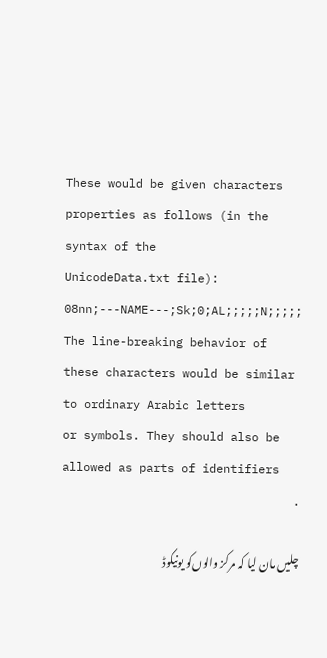These would be given characters properties as follows (in the syntax of the
UnicodeData.txt file):
08nn;---NAME---;Sk;0;AL;;;;;N;;;;;
The line-breaking behavior of these characters would be similar to ordinary Arabic letters
or symbols. They should also be allowed as parts of identifiers
.

چلیں مان لیا کہ مرکز والوں‌کو یونیکوڈ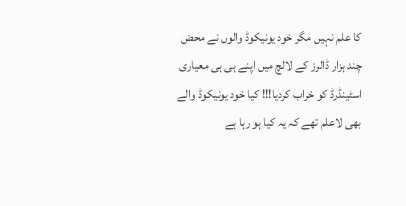کا علم نہیں مگر خود یونیکوڈ والوں نے محض چند ہزار ڈالرز کے لالچ میں اپنے ہی ہی معیاری اسٹینڈرڈ کو خراب کردیا!!! کیا خود یونیکوڈ والے بھی لاعلم تھے کہ یہ کیا ہو رہا ہے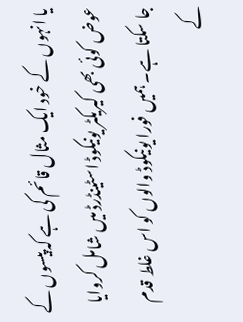یا انہوں کے خود ایک مثال قائم کی ہے کہ پیسوں کے عوض کوئی بھی کیریکٹر یونیکوڈ اسٹینڈرڈ میں‌ شامل کروایا جا سکتا ہے۔ ہمیں فورا یونیکوڈ والوں کو اس غلط قدم کے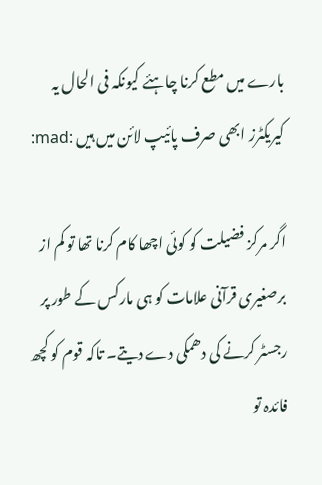بارے میں مطع کرنا چاہئے کیونکہ فی الحال یہ کیریکٹرز ابھی صرف پائیپ لائن میں‌ ہیں :mad:

اگر مرکز فضیلت کو کوئی اچھا کام کرنا تھا تو کم از برصغیری قرآنی علامات کو ہی مارکس کے طور پر رجسٹر کرنے کی دھمکی دے دیتے۔ تاکہ قوم کو کچھ فائدہ تو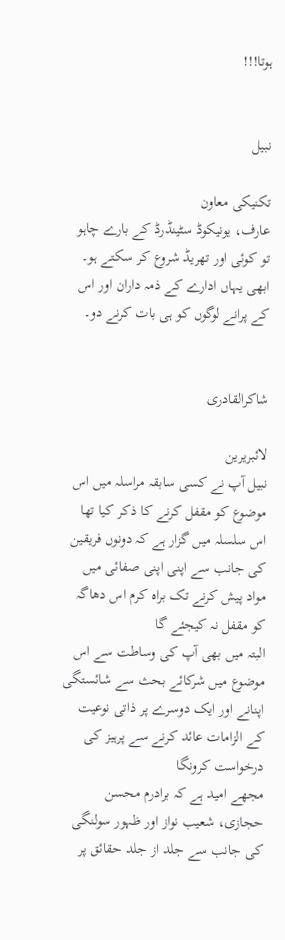ہوتا!!!


نبیل

تکنیکی معاون
عارف، یونیکوڈ سٹینڈرڈ کے بارے چاہو تو کوئی اور تھریڈ شروع کر سکتے ہو۔ ابھی یہاں ادارے کے ذمہ داران اور اس کے پرانے لوگوں کو ہی بات کرنے دو۔


شاکرالقادری

لائبریرین
نبیل آپ نے کسی سابقہ مراسلہ میں اس موضوع کو مقفل کرنے کا ذکر کیا تھا
اس سلسلہ میں گزار ہے کہ دونوں فریقین کی جانب سے اپنی اپنی صفائی میں مواد پیش کرنے تک براہ کرم اس دھاگہ کو مقفل نہ کیجئے گا
البتہ میں بھی آپ کی وساطت سے اس موضوع میں شرکائے بحث سے شائستگی اپنانے اور ایک دوسرے پر ذاتی نوعیت کے الزامات عائد کرنے سے پرہیز کی درخواست کرونگا
مجھے امید ہے کہ برادرم محسن حجازی، شعیب نواز اور ظہور سولنگی کی جانب سے جلد از جلد حقائق پر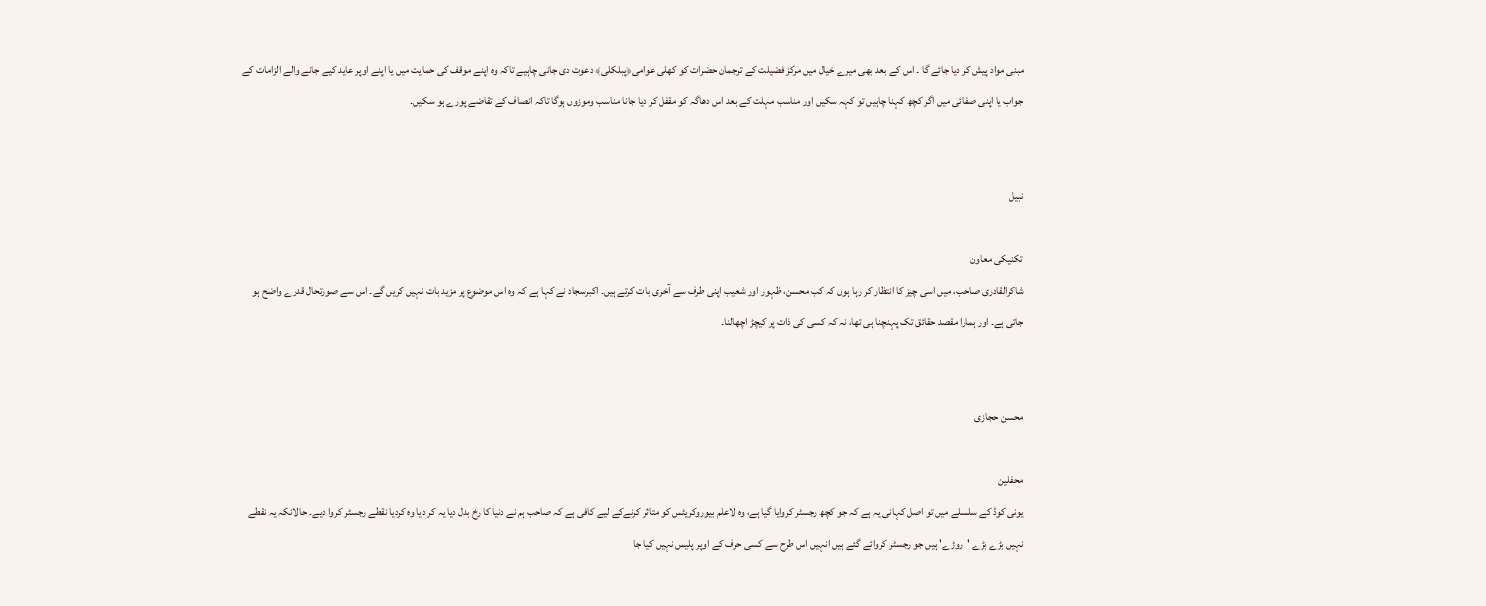مبنی مواد پیش کر دیا جائے گا ۔ اس کے بعد بھی میرے خیال میں مرکز فضیلت کے ترجمان حضرات کو کھلی عوامی﴿پبلکلی﴾ دعوت دی جانی چاہیے تاکہ وہ اپنے موقف کی حمایت میں یا اپنے اوپر عاید کیے جانے والے الزامات کے جواب یا اپنی صفائی میں اگر کچھ کہنا چاہیں تو کہہ سکیں اور مناسب مہلت کے بعد اس دھاگہ کو مقفل کر دیا جانا مناسب وموزوں ہوگا تاکہ انصاف کے تقاضے پورے ہو سکیں۔


نبیل

تکنیکی معاون
شاکرالقادری صاحب، میں اسی چیز کا انتظار کر رہا ہوں کہ کب محسن، ظہور اور شعیب اپنی طرف سے آخری بات کرتے ہیں۔ اکبرسجاد نے کہا ہے کہ وہ اس موضوع پر مزید بات نہیں کریں گے۔ اس سے صورتحال قدرے واضح ہو جاتی ہے۔ اور ہمارا مقصد حقائق تک پہنچنا ہی تھا، نہ کہ کسی کی ذات پر کیچڑ اچھالنا۔


محسن حجازی

محفلین
یونی کوڈ کے سلسلے میں تو اصل کہانی یہ ہے کہ جو کچھ رجسٹر کروایا گيا ہے، وہ لاعلم بیوروکریٹس کو متاثر کرنےکے لیے کافی ہے کہ صاحب ہم نے دنیا کا رخ بدل دیا یہ کر دیا وہ کردیا نقطے رجسٹر کروا دیے۔ حالانکہ یہ نقطے نہیں بڑے بڑے 'روڑے' ہیں جو رجسٹر کروائے گئے ہیں انہیں اس طرح سے کسی حرف کے اوپر پلیس نہیں کیا جا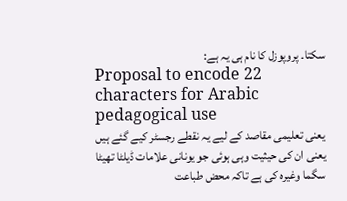سکتا۔ پروپوزل کا نام ہی یہ ہے:
Proposal to encode 22 characters for Arabic pedagogical use
یعنی تعلیمی مقاصد کے لیے یہ نقطے رجسٹر کیے گئے ہیں یعنی ان کی حیثیت وہی ہوئی جو یونانی علامات ڈیلٹا تھیٹا سگما وغیرہ کی ہے تاکہ محض طباعت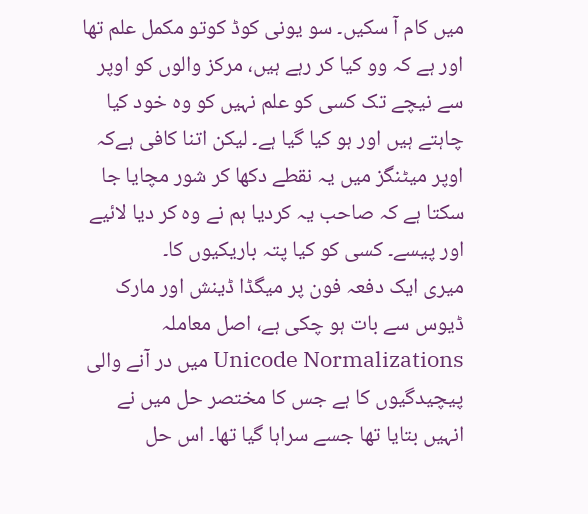میں کام آ سکیں۔ سو یونی کوڈ کوتو مکمل علم تھا اور ہے کہ وو کیا کر رہے ہیں، مرکز والوں کو اوپر سے نیچے تک کسی کو علم نہیں کو وہ خود کیا چاہتے ہیں اور ہو کیا گیا ہے۔ لیکن اتنا کافی ہےکہ اوپر میٹنگز میں یہ نقطے دکھا کر شور مچایا جا سکتا ہے کہ صاحب یہ کردیا ہم نے وہ کر دیا لائیے اور پیسے۔ کسی کو کیا پتہ باریکیوں کا۔
میری ایک دفعہ فون پر میگڈا ڈینش اور مارک ڈیوس سے بات ہو چکی ہے، اصل معاملہ Unicode Normalizations میں در آنے والی پیچیدگیوں کا ہے جس کا مختصر حل میں نے انہیں بتایا تھا جسے سراہا گیا تھا۔ اس حل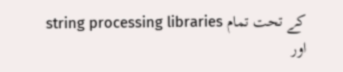کے تحت تمام string processing libraries اور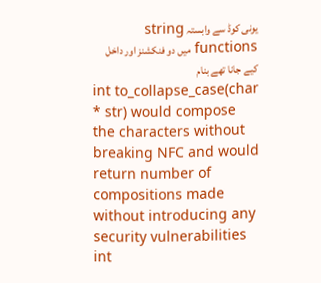یونی کوڈ سے وابستہ string functions میں دو فنکشنز اور داخل کیے جانا تھے بنام
int to_collapse_case(char * str) would compose the characters without breaking NFC and would return number of compositions made without introducing any security vulnerabilities
int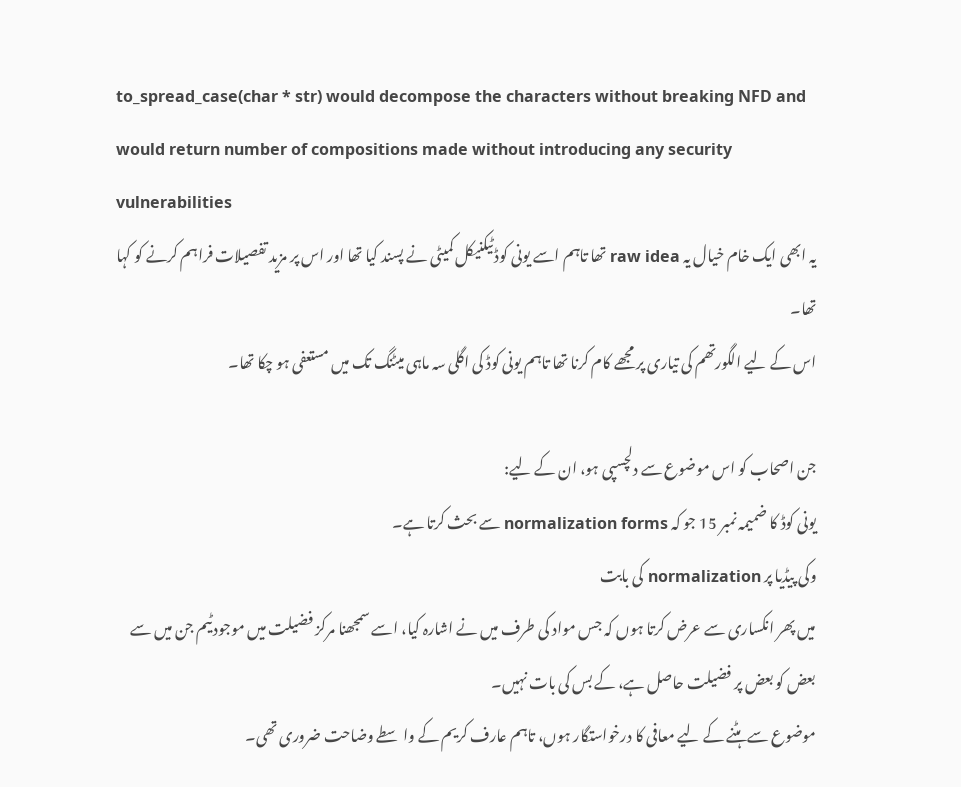to_spread_case(char * str) would decompose the characters without breaking NFD and would return number of compositions made without introducing any security vulnerabilities
یہ ابھی ایک خام خیال یہ raw idea تھا تاہم اسے یونی کوڈ ٹیکنیکل کمیٹی نے پسند کیا تھا اور اس پر مزید تفصیلات فراہم کرنے کو کہا تھا۔
اس کے لیے الگورتھم کی تیاری پر مجھے کام کرنا تھا تاہم یونی کوڈ کی اگلی سہ ماہی میٹنگ تک میں مستعفی ہو چکا تھا۔

جن اصحاب کو اس موضوع سے دلچسپی ہو، ان کے لیے:
یونی کوڈ کا ضمیمہ نمبر 15 جو کہ normalization forms سے بحث کرتا ہے۔
وکی پیڈیا پر normalization کی بابت
میں پھر انکساری سے عرض کرتا ہوں کہ جس مواد کی طرف میں نے اشارہ کیا، اسے سمجھنا مرکز فضیلت میں موجود ٹیم جن میں سے بعض کو بعض پر فضیلت حاصل ہے، کے بس کی بات نہیں۔
موضوع سے ہٹنے کے لیے معافی کا درخواستگار ہوں، تاہم عارف کریم کے واسطے وضاحت ضروری تھی۔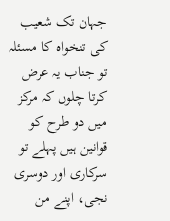جہان تک شعیب کی تنخواہ کا مسئلہ تو جناب یہ عرض کرتا چلوں کہ مرکز میں دو طرح کو قوانین ہیں پہلے تو سرکاری اور دوسری نجی، اپنے من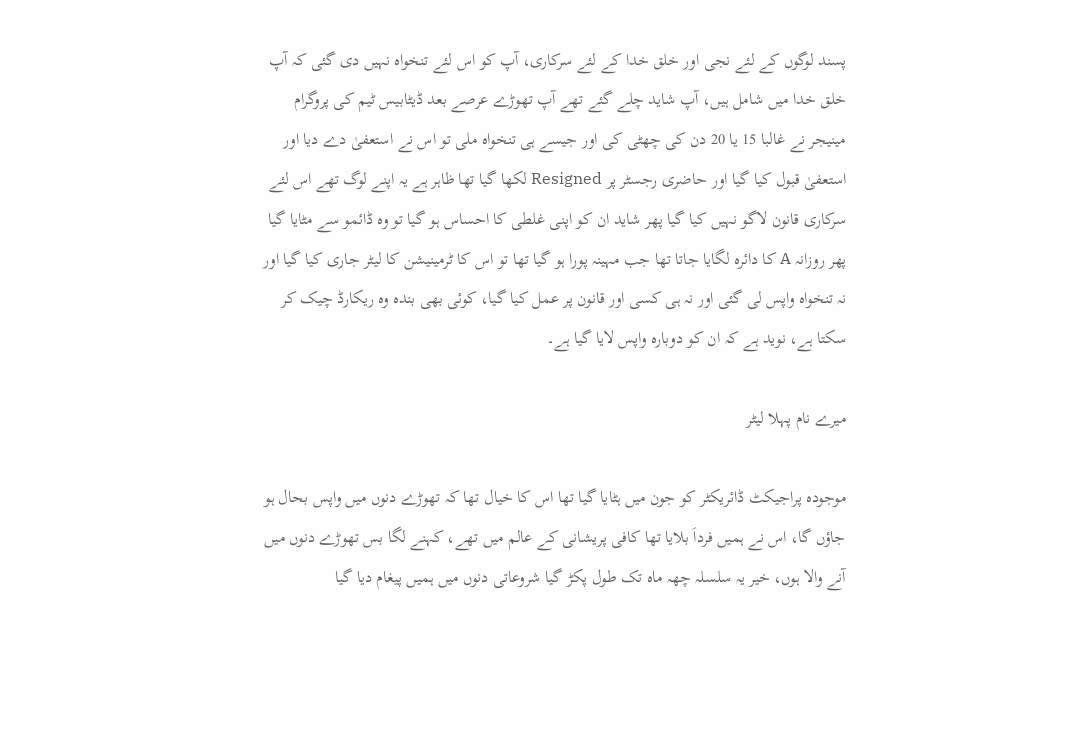پسند لوگوں کے لئے نجی اور خلق خدا کے لئے سرکاری، آپ کو اس لئے تنخواہ نہیں دی گئی کہ آپ خلق خدا میں شامل ہیں، آپ شاید چلے گئے تھے آپ تھوڑے عرصے بعد ڈیٹابیس ٹیم کی پروگرام مینیجر نے غالبا 15 یا 20 دن کی چھٹی کی اور جیسے ہی تنخواہ ملی تو اس نے استعفیٰ دے دیا اور استعفیٰ قبول کیا گیا اور حاضری رجسٹر پر Resigned لکھا گیا تھا ظاہر ہے یہ اپنے لوگ تھے اس لئے سرکاری قانون لاگو نہیں کیا گیا پھر شاید ان کو اپنی غلطی کا احساس ہو گیا تو وہ ڈائمو سے مٹایا گیا پھر روزانہ A کا دائرہ لگایا جاتا تھا جب مہینہ پورا ہو گیا تھا تو اس کا ٹرمینیشن کا لیٹر جاری کیا گیا اور نہ تنخواہ واپس لی گئی اور نہ ہی کسی اور قانون پر عمل کیا گیا، کوئی بھی بندہ وہ ریکارڈ چیک کر سکتا ہے، نوید ہے کہ ان کو دوبارہ واپس لایا گیا ہے۔

ميرے نام پہلا لیٹر

موجودہ پراجیکٹ ڈائریکٹر کو جون میں ہٹایا گیا تھا اس کا خیال تھا کہ تھوڑے دنوں میں واپس بحال ہو جاؤں گا، اس نے ہمیں فرداَ بلایا تھا کافی پریشانی کے عالم میں تھے، کہنے لگا بس تھوڑے دنوں میں آنے والا ہوں، خیر یہ سلسلہ چھہ ماہ تک طول پکڑ گیا شروعاتی دنوں میں ہمیں پیغام دیا گیا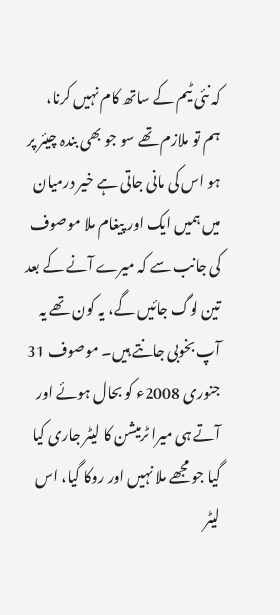کہ نئی ٹیم کے ساتھ کام نہیں کرنا، ہم تو ملازم تھے سو جو بھی بندہ چیئر پر ہو اس کی مانی جاتی ہے خیر درمیان میں ہمیں ایک اور پیغام ملا موصوف کی جانب سے کہ میرے آنے کے بعد تین لوگ جائیں گے، یہ کون تھے یہ آپ بخوبی جانتے ہیں۔ موصوف 31 جنوری 2008ء کو بحال ہوئے اور آتے ہی میرا ٹرمیشن کا لیٹر جاری کیا گیا جو مجھے ملا نہیں اور روکا گیا، اس لیٹر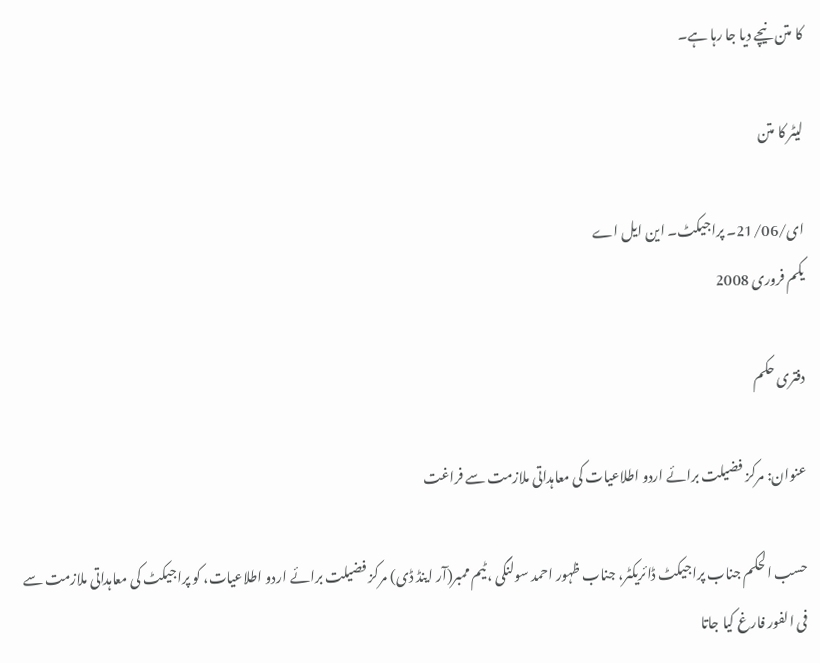کا متن نیچے دیا جا رہا ہے۔

لیٹر کا متن

ای/21/06۔ پراجیکٹ۔ این ایل اے
یکم فروری 2008

دفتری حکم

عنوان: مرکز فضیلت برائے اردو اطلاعیات کی معاہداتی ملازمت سے فراغت

حسب الحکم جناب پراجیکٹ ڈائریکٹر، جناب ظہور احمد سولنگی ، ٹیم ممبر(آر اینڈ ڈی) مرکز فضیلت برائے اردو اطلاعیات، کو پراجیکٹ کی معاہداتی ملازمت سے فی الفور فارغ کیا جاتا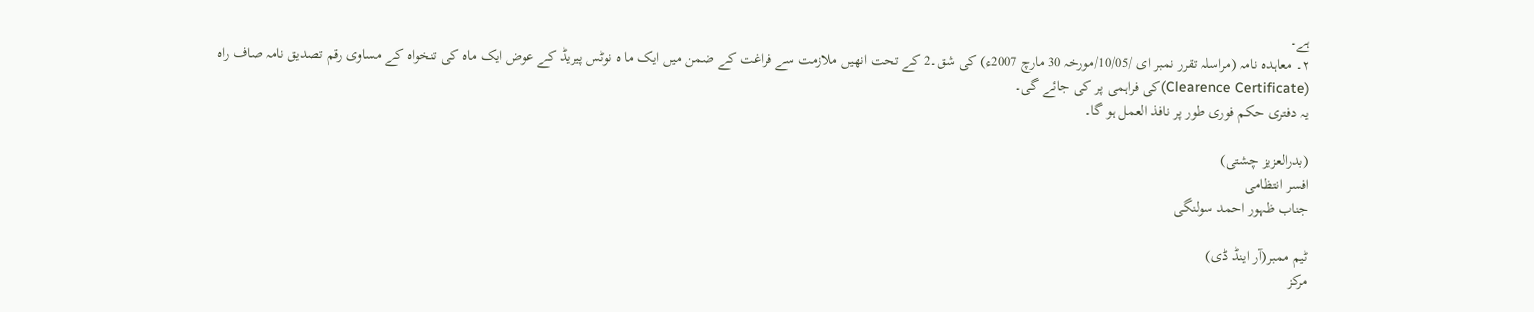ہے۔
۲۔ معاہدہ نامہ (مراسلہ تقرر نمبر ای /10/05/مورخہ 30 مارچ 2007ء) کی شق۔2 کے تحت انھیں ملازمت سے فراغت کے ضمن میں ایک ما ہ نوٹس پیریڈ کے عوض ایک ماہ کی تنخواہ کے مساوی رقم تصدیق نامہ صاف راہ (Clearence Certificate)کی فراہمی پر کی جائے گی۔
یہ دفتری حکم فوری طور پر نافذ العمل ہو گا۔

(بدرالعزیز چشتی)
افسر انتظامی
جناب ظہور احمد سولنگی

ٹیم ممبر(آر اینڈ ڈی)
مرکز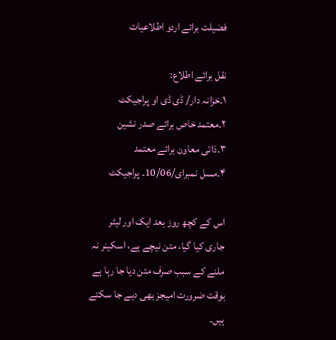فضیلت برائے اردو اطلاعیات

نقل برائے اطلاع:
۱۔خزانہ دار/ ڈی ڈی او پراجیکٹ
۲۔معتمد خاص برائے صدر نشین
۳۔ذاتی معاون برائے معتمد
۴۔مسل نمبرای/10/06۔ پراجیکٹ

اس کے کچھ روز بعد ایک اور لیٹر جاری کیا گیا، متن نیچے ہے، اسکینر نہ ملنے کے سبب صرف متن دیا جا رہا ہے بوقت ضرورت امیجز بھی دیے جا سکتے ہیں۔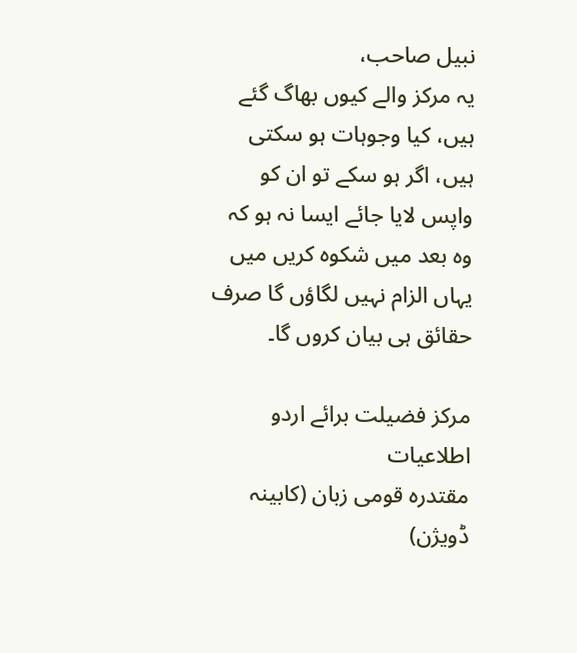نبیل صاحب،
یہ مرکز والے کیوں بھاگ گئے ہیں، کیا وجوہات ہو سکتی ہیں، اگر ہو سکے تو ان کو واپس لایا جائے ایسا نہ ہو کہ وہ بعد میں شکوہ کریں میں یہاں الزام نہیں لگاؤں گا صرف حقائق ہی بیان کروں گا۔

مرکز فضیلت برائے اردو اطلاعیات
مقتدرہ قومی زبان (کابینہ ڈویژن)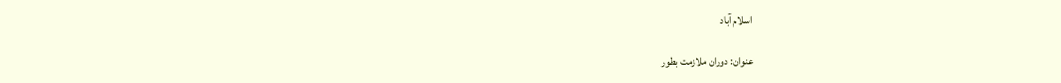اسلام آباد

عنوان: دوران ملازمت بطور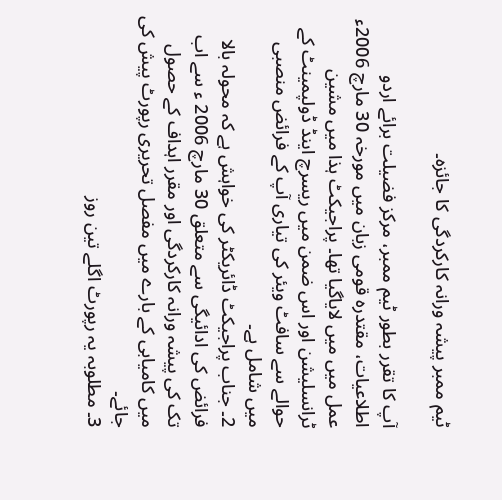ٹیم ممبر پیشہ ورانہ کارکردگی کا جائزہ۔

آپ کا تقرر بطور ٹیم ممبر، مرکز فضیلت برائے اردو اطلاعیات، مقتدرہ قومی زبان میں مورخہ 30 مارچ 2006ء عمل میں میں لایاگیا تھا۔ پراجیکٹ ہذا میں مشین ٹرانسلیشن اور اس ضمن میں ریسرچ اینڈ ڈولپمینٹ کے حوالے سے سافٹ ویئر کی تیاری آپ کے فرائض منصبی میں شامل ہے۔
2۔ جناب پراجیکٹ ڈائریکٹر کی خواہش ہے کہ محولہ بالا فرائض کی ادائیگی سے متعلق 30 مارچ 2006 ء سے اب تک کی پیشہ ورانہ کارکردگی اور مقرر اہداف کے حصول میں کامیابی کے بارے میں مفصل تحریری رپورٹ پیش کی جائے۔
3۔ مطلوبہ یہ رپورٹ اگلے تین روز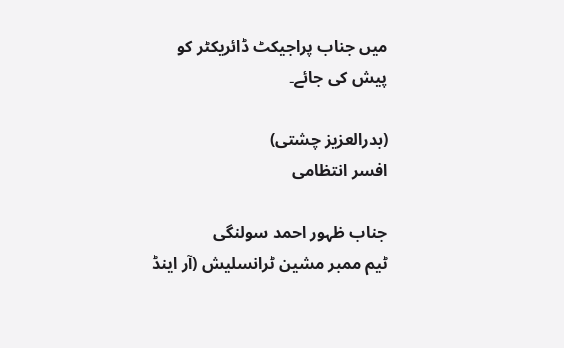میں جناب پراجیکٹ ڈائریکٹر کو پیش کی جائے۔

(بدرالعزیز چشتی)
افسر انتظامی

جناب ظہور احمد سولنگی
ٹیم ممبر مشین ٹرانسلیش (آر اینڈ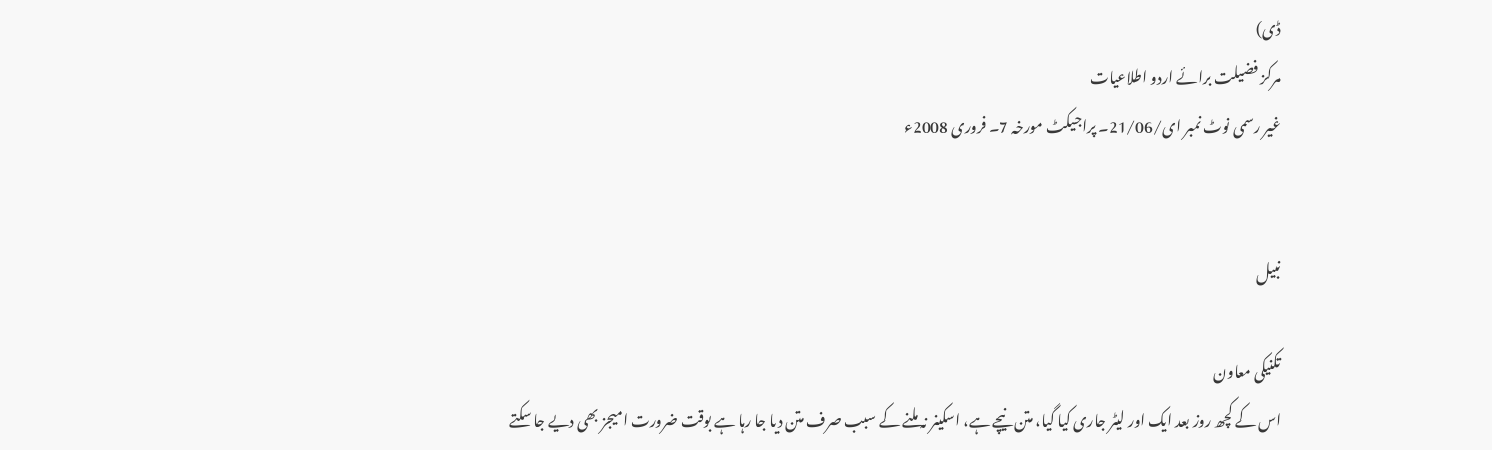ڈی)
مرکز فضیلت برائے اردو اطلاعیات
غیر رسمی نوٹ نمبر ای/21/06۔ پراجیکٹ مورخہ 7۔ فروری 2008ء


نبیل

تکنیکی معاون
اس کے کچھ روز بعد ایک اور لیٹر جاری کیا گیا، متن نیچے ہے، اسکینر نہ ملنے کے سبب صرف متن دیا جا رہا ہے بوقت ضرورت امیجز بھی دیے جا سکتے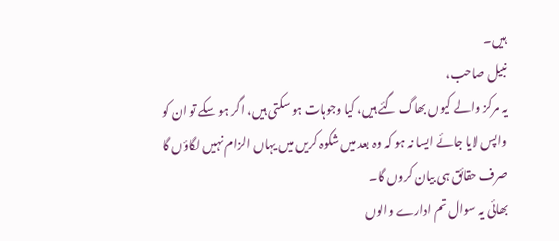ہیں۔
نبیل صاحب،
یہ مرکز والے کیوں بھاگ گئے ہیں، کیا وجوہات ہو سکتی ہیں، اگر ہو سکے تو ان کو واپس لایا جائے ایسا نہ ہو کہ وہ بعد میں شکوہ کریں میں یہاں الزام نہیں لگاؤں گا صرف حقائق ہی بیان کروں گا۔
بھائی یہ سوال تم ادارے والوں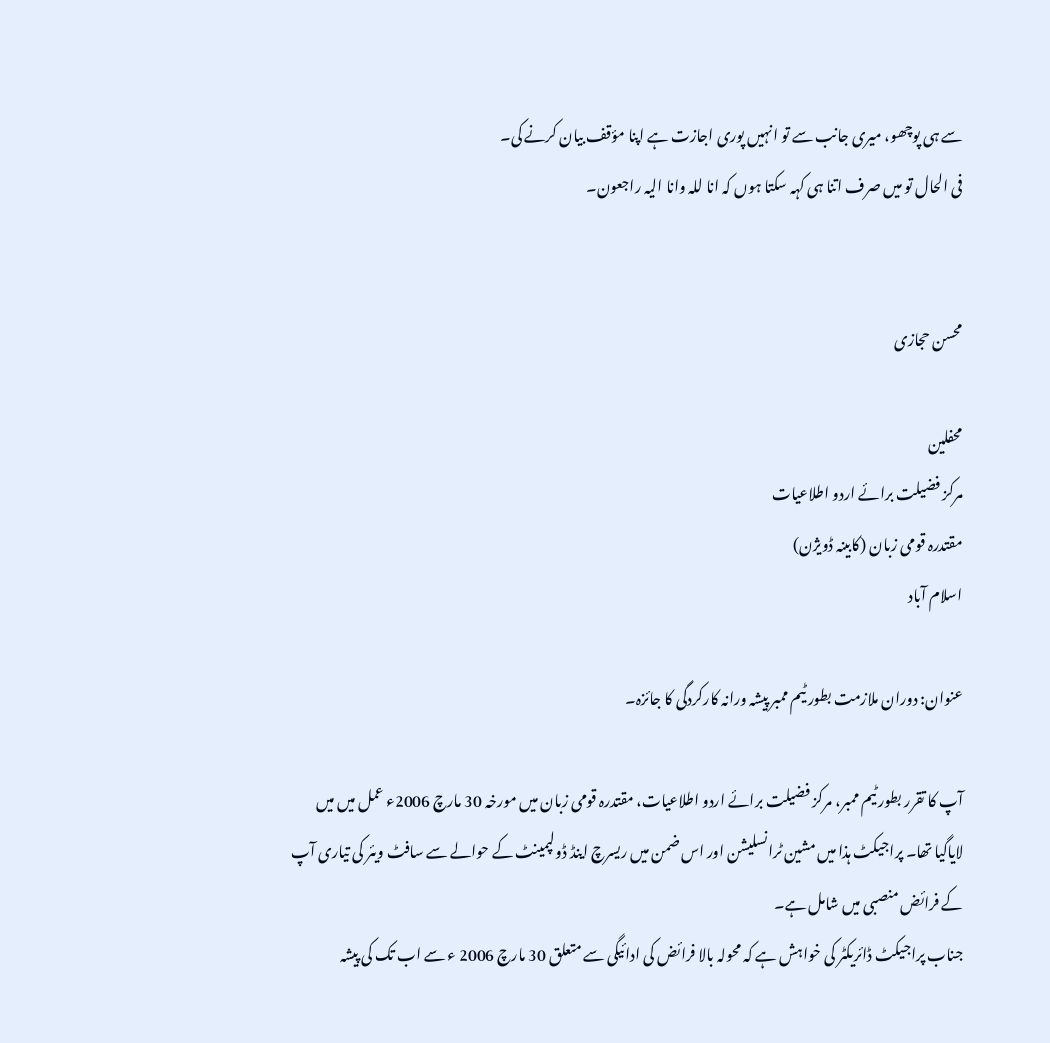سے ہی پوچھو، میری جانب سے تو انہیں پوری اجازت ہے اپنا مؤقف بیان کرنے کی۔
فی الحال تو میں صرف اتنا ہی کہہ سکتا ہوں کہ انا للہ وانا الیہ راجعون۔


محسن حجازی

محفلین
مرکز فضیلت برائے اردو اطلاعیات
مقتدرہ قومی زبان (کابینہ ڈویژن)
اسلام آباد

عنوان: دوران ملازمت بطور ٹیم ممبر پیشہ ورانہ کارکردگی کا جائزہ۔

آپ کا تقرر بطور ٹیم ممبر، مرکز فضیلت برائے اردو اطلاعیات، مقتدرہ قومی زبان میں مورخہ 30 مارچ 2006ء عمل میں میں لایاگیا تھا۔ پراجیکٹ ہذا میں مشین ٹرانسلیشن اور اس ضمن میں ریسرچ اینڈ ڈولپمینٹ کے حوالے سے سافٹ ویئر کی تیاری آپ کے فرائض منصبی میں شامل ہے۔
جناب پراجیکٹ ڈائریکٹر کی خواہش ہے کہ محولہ بالا فرائض کی ادائیگی سے متعلق 30 مارچ 2006 ء سے اب تک کی پیشہ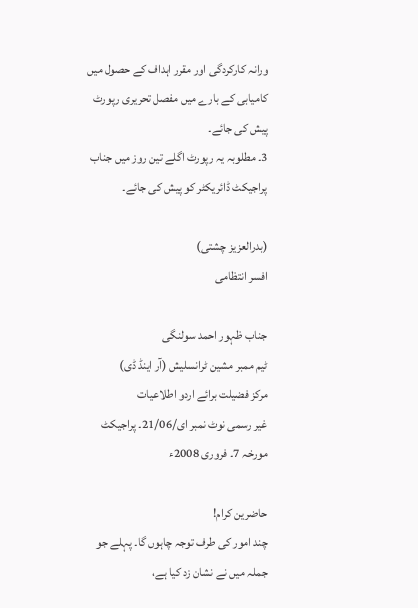ورانہ کارکردگی اور مقرر اہداف کے حصول میں کامیابی کے بارے میں مفصل تحریری رپورٹ پیش کی جائے۔
3۔ مطلوبہ یہ رپورٹ اگلے تین روز میں جناب پراجیکٹ ڈائریکٹر کو پیش کی جائے۔

(بدرالعزیز چشتی)
افسر انتظامی

جناب ظہور احمد سولنگی
ٹیم ممبر مشین ٹرانسلیش (آر اینڈ ڈی)
مرکز فضیلت برائے اردو اطلاعیات
غیر رسمی نوٹ نمبر ای/21/06۔ پراجیکٹ مورخہ 7۔ فروری 2008ء

حاضرین کرام!
چند امور کی طرف توجہ چاہوں گا۔ پہلے جو جملہ میں نے نشان زد کیا ہے،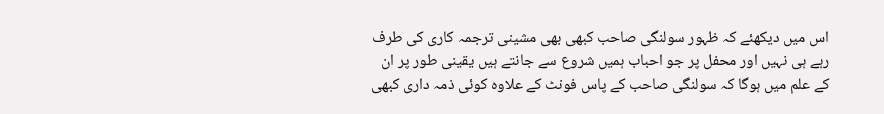اس میں دیکھئے کہ ظہور سولنگی صاحب کبھی بھی مشینی ترجمہ کاری کی طرف رہے ہی نہیں اور محفل پر جو احباب ہمیں شروع سے جانتے ہیں یقینی طور پر ان کے علم میں ہوگا کہ سولنگی صاحب کے پاس فونٹ کے علاوہ کوئی ذمہ داری کبھی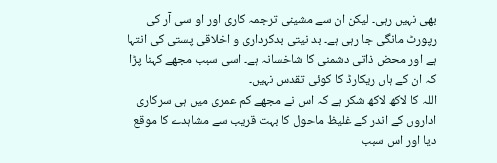بھی نہیں رہی۔ لیکن ان سے مشینی ترجمہ کاری اور او سی آر کی رپورٹ مانگی جا رہی ہے۔ بد نیتی بدکرداری و اخلاقی پستی کی انتہا ہے اور محض ذاتی دشمنی کا شاخسانہ ہے۔ اسی سبب مجھے کہنا پڑا کہ ان کے ہاں ریکارڈ کا کوئی تقدس نہیں۔
اللہ کا لاکھ لاکھ شکر ہے کہ اس نے مجھے کم عمری میں ہی سرکاری اداروں کے اندر کے غلیظ ماحول کا بہت قریب سے مشاہدے کا موقع دیا اور اس سبب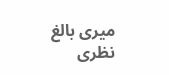میری بالغ نظری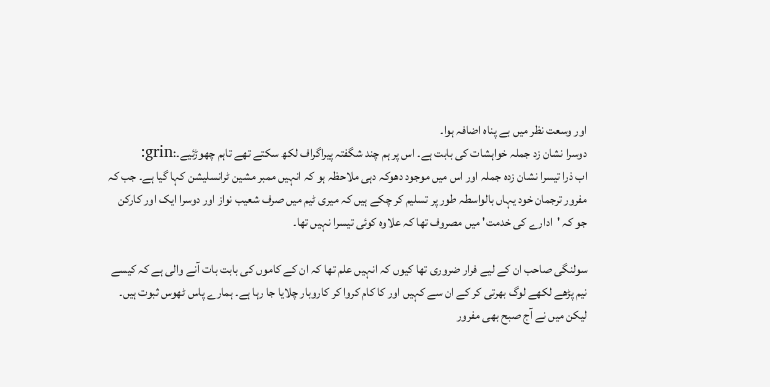اور وسعت نظر میں بے پناہ اضافہ ہوا۔
دوسرا نشان زد جملہ خواہشات کی بابت ہے۔ اس پر ہم چند شگفتہ پیراگراف لکھ سکتے تھے تاہم چھوڑئیے۔:grin:
اب ذرا تیسرا نشان زدہ جملہ اور اس میں موجود دھوکہ دہی ملاحظہ ہو کہ انہیں ممبر مشین ٹرانسلیشن کہا گیا ہے۔ جب کہ مفرور ترجمان خود یہاں بالواسطہ طور پر تسلیم کر چکے ہیں کہ میری ٹیم میں صرف شعیب نواز اور دوسرا ایک اور کارکن جو کہ 'ادارے کی خدمت' میں مصروف تھا کہ علاوہ کوئی تیسرا نہیں تھا۔

سولنگی صاحب ان کے لیے فرار ضروری تھا کیوں کہ انہیں علم تھا کہ ان کے کاموں کی بابت بات آنے والی ہے کہ کیسے نیم پڑھے لکھے لوگ بھرتی کر کے ان سے کہیں اور کا کام کروا کر کاروبار چلایا جا رہا ہے۔ ہمارے پاس ٹھوس ثبوت ہیں۔
لیکن میں نے آج صبح بھی مفرور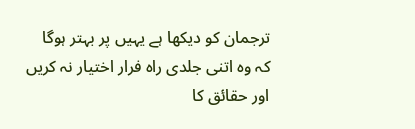ترجمان کو دیکھا ہے یہیں پر بہتر ہوگا کہ وہ اتنی جلدی راہ فرار اختیار نہ کریں اور حقائق کا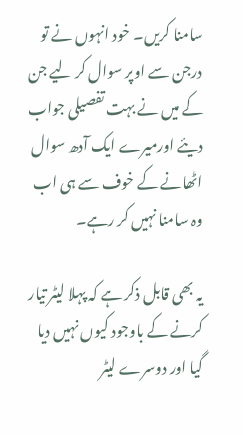سامنا کریں۔ خود انہوں نے تو درجن سے اوپر سوال کر لیے جن کے میں نے بہت تفصیلی جواب دیئے اورمیرے ایک آدھ سوال اٹھانے کے خوف سے ہی اب وہ سامنا نہیں کر رہے۔

یہ بھی قابل ذکر ہے کہ پہلا لیٹر تیار کرنے کے باوجود کیوں نہیں دیا گیا اور دوسرے لیٹر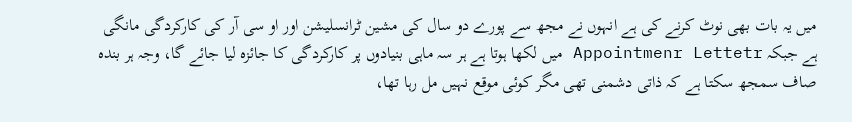میں یہ بات بھی نوٹ کرنے کی ہے انہوں نے مجھ سے پورے دو سال کی مشین ٹرانسلیشن اور او سی آر کی کارکردگی مانگی ہے جبکہ Appointmenr Lettetr میں لکھا ہوتا ہے ہر سہ ماہی بنیادوں پر کارکردگی کا جائزہ لیا جائے گا، وجہ ہر بندہ صاف سمجھ سکتا ہے کہ ذاتی دشمنی تھی مگر کوئی موقع نہیں مل رہا تھا،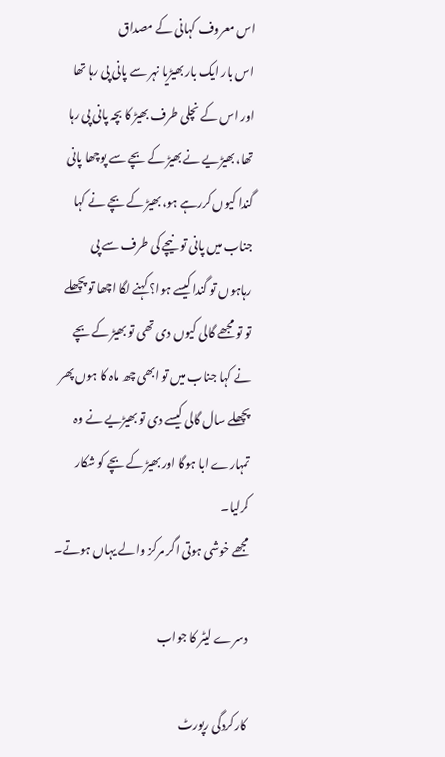اس معروف کہانی کے مصداق
اس بار ایک بار بھیڑیا نہر سے پانی پی رہا تھا اور اس کے نچلی طرف بھیڑ کا بچہ پانی پی رہا تھا، بھیڑیے نے بھیڑ کے بچے سے پوچھا پانی گندا کیوں کررہے ہو، بھیڑ کے بچے نے کہا جناب میں پانی تو نیچے کی طرف سے پی رہاہوں تو گندا کیسے ہوا؟ کہنے لگا اچھا تو پچھلے تو تو مجھے گالی کیوں دی تھی تو بھیڑ کے بچے نے کہا جناب میں تو ابھی چھ ماہ کا ہوں پھر پچھلے سال گالی کیسے دی تو بھیڑیے نے وہ تمہارے ابا ہوگا اور بھیڑ کے بچے کو شکار کرلیا۔
مجھے خوشی ہوتی اگر مرکز والے یہاں ہوتے۔

دسرے لیٹر کا جواب

کارکردگی رپورٹ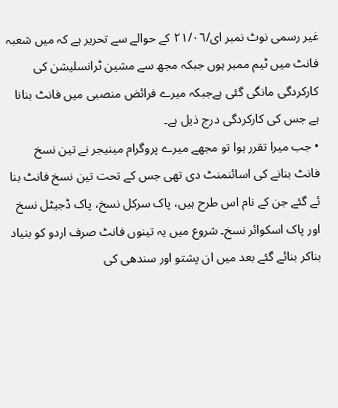غیر رسمی نوٹ نمبر ای/٢١/٠٦ کے حوالے سے تحریر ہے کہ میں شعبہ فانٹ میں ٹیم ممبر ہوں جبکہ مجھ سے مشین ٹرانسلیشن کی کارکردگی مانگی گئی ہےجبکہ میرے فرائض منصبی میں فانٹ بنانا ہے جس کی کارکردگی درج ذیل ہے۔
• جب میرا تقرر ہوا تو مجھے میرے پروگرام مینیجر نے تین نسخ فانٹ بنانے کی اسائنمنٹ دی تھی جس کے تحت تین نسخ فانٹ بنا ئے گئے جن کے نام اس طرح ہیں، پاک سرکل نسخ، پاک ڈجیٹل نسخ اور پاک اسکوائر نسخ۔ شروع میں یہ تینوں فانٹ صرف اردو کو بنیاد بناکر بنائے گئے بعد میں ان پشتو اور سندھی کی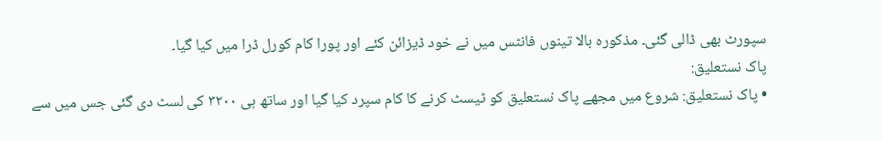سپورٹ بھی ڈالی گئی۔ مذکورہ بالا تینوں فانٹس میں نے خود ڈیزائن کئے اور پورا کام کورل ڈرا میں کیا گیا۔
پاک نستعلیق:
• پاک نستعلیق: شروع میں مجھے پاک نستعلیق کو ٹیسٹ کرنے کا کام سپرد کیا گیا اور ساتھ ہی ٣٢٠٠ کی لسٹ دی گئی جس میں سے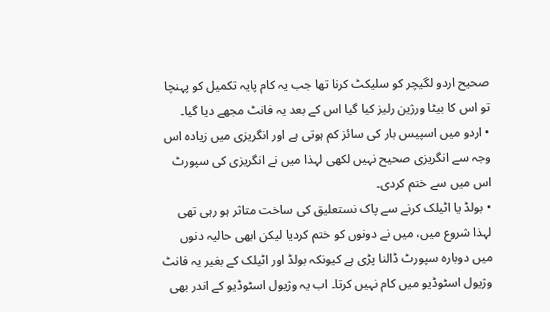صحیح اردو لگیچر کو سلیکٹ کرنا تھا جب یہ کام پایہ تکمیل کو پہنچا تو اس کا بیٹا ورژین رلیز کیا گیا اس کے بعد یہ فانٹ مجھے دیا گیا۔
• اردو میں اسپیس بار کی سائز کم ہوتی ہے اور انگریزی میں زیادہ اس وجہ سے انگریزی صحیح نہیں لکھی لہذا میں نے انگریزی کی سپورٹ اس میں سے ختم کردی۔
• بولڈ یا اٹیلک کرنے سے پاک نستعلیق کی ساخت متاثر ہو رہی تھی لہذا شروع میں، میں نے دونوں کو ختم کردیا لیکن ابھی حالیہ دنوں میں دوبارہ سپورٹ ڈالنا پڑی ہے کیونکہ بولڈ اور اٹیلک کے بغیر یہ فانٹ وژیول اسٹوڈیو میں کام نہیں کرتا۔ اب یہ وژیول اسٹوڈیو کے اندر بھی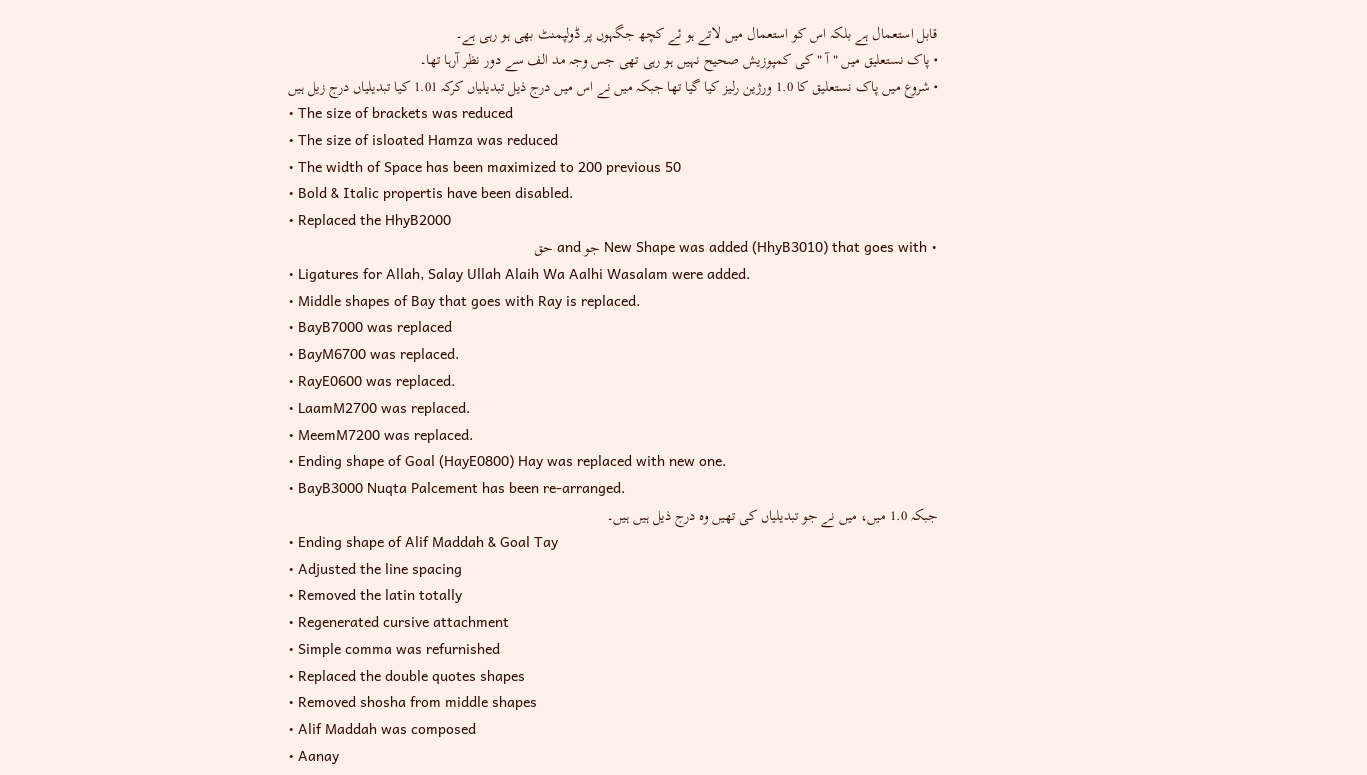قابل استعمال ہے بلکہ اس کو استعمال میں لاتے ہو ئے کچھ جگہوں پر ڈولپمنٹ بھی ہو رہی ہے۔
• پاک نستعلیق میں "آ " کی کمپوزیش صحیح نہیں ہو رہی تھی جس وجہ مد الف سے دور نظر آرہا تھا۔
• شروع میں پاک نستعلیق کا 1.0 ورژین رلیز کیا گیا تھا جبکہ میں نے اس میں درج ذیل تبدیلیاں کرکہ 1.01 کیا تبدیلیاں درج زیل ہیں
• The size of brackets was reduced
• The size of isloated Hamza was reduced
• The width of Space has been maximized to 200 previous 50
• Bold & Italic propertis have been disabled.
• Replaced the HhyB2000
• New Shape was added (HhyB3010) that goes with جو and حق
• Ligatures for Allah, Salay Ullah Alaih Wa Aalhi Wasalam were added.
• Middle shapes of Bay that goes with Ray is replaced.
• BayB7000 was replaced
• BayM6700 was replaced.
• RayE0600 was replaced.
• LaamM2700 was replaced.
• MeemM7200 was replaced.
• Ending shape of Goal (HayE0800) Hay was replaced with new one.
• BayB3000 Nuqta Palcement has been re-arranged.
جبکہ 1.0 ميں، میں نے جو تبدیلیاں کی تھیں وہ درج ذیل ہیں ہیں۔
• Ending shape of Alif Maddah & Goal Tay
• Adjusted the line spacing
• Removed the latin totally
• Regenerated cursive attachment
• Simple comma was refurnished
• Replaced the double quotes shapes
• Removed shosha from middle shapes
• Alif Maddah was composed
• Aanay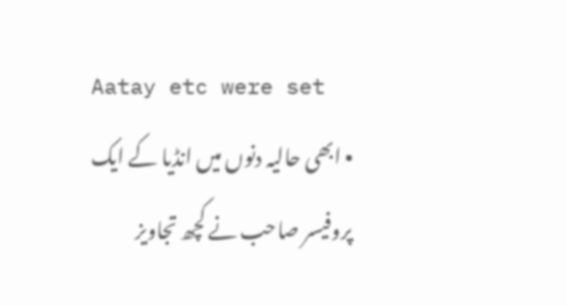Aatay etc were set
• ابھی حالیہ دنوں میں انڈیا کے ایک پروفیسر صاحب نے کچھ تجاویز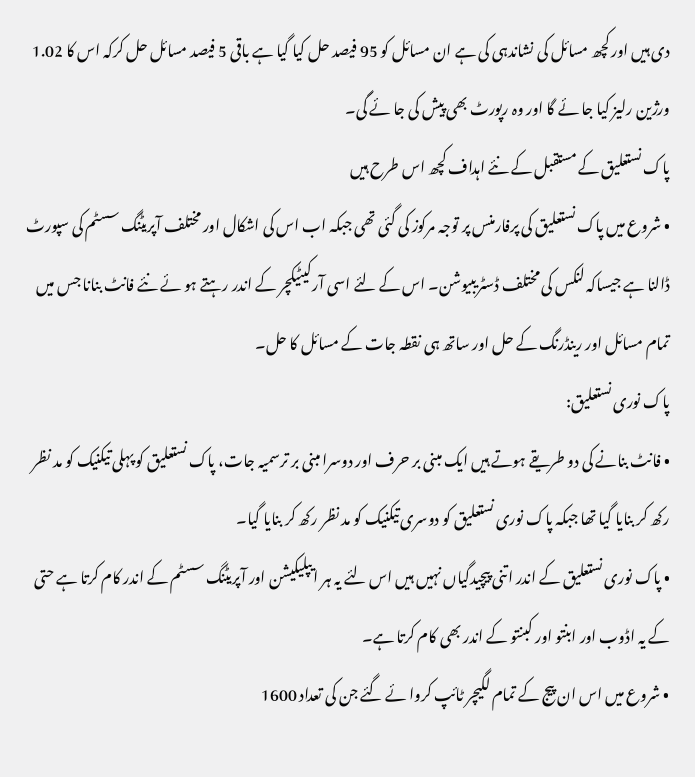دی ہیں اور کچھ مسائل کی نشاندہی کی ہے ان مسائل کو 95 فیصد حل کیا گیا ہے باقی 5 فیصد مسائل حل کرکہ اس کا 1.02 ورژین رلیز کیا جا ئے گا اور وہ رپورٹ بھی پیش کی جا ئے گی۔
پاک نستعلیق کے مستقبل کے نئے اہداف کچھ اس طرح ہیں
• شروع میں پاک نستعلیق کی پرفارمنس پر توجہ مرکوز کی گئی تھی جبکہ اب اس کی اشکال اور مختلف آپریٹنگ سسٹم کی سپورٹ ڈالنا ہے جیساکہ لنکس کی مختلف ڈسٹریبیوشن۔ اس کے لئے اسی آرکیٹیکچر کے اندر رہتے ہو ئے نئے فانٹ بنانا جس میں تمام مسائل اور رینڈرنگ کے حل اور ساتھ ہی نقطہ جات کے مسائل کا حل۔
پاک نوری نستعلیق:
• فانٹ بنانے کی دو طریقے ہوتے ہیں ایک مبنی بر حرف اور دوسرا مبنی بر ترسمیہ جات، پاک نستعلیق کو پہلی تیکنیک کو مد نظر رکھ کر بنایا گیا تھا جبکہ پاک نوری نستعلیق کو دوسری تیکنیک کو مد نظر رکھ کر بنایا گیا۔
• پاک نوری نستعلیق کے اندر اتنی پیچیدگیاں نہیں ہیں اس لئے یہ ہر ایپلیکیشن اور آپریٹنگ سسٹم کے اندر کام کرتا ہے حتی کے یہ اڈوب اور ابنتو اور کبنتو کے اندر بھی کام کرتا ہے۔
• شروع میں اس ان پیج کے تمام لگیچر ٹائپ کروا ئے گئے جن کی تعداد 1600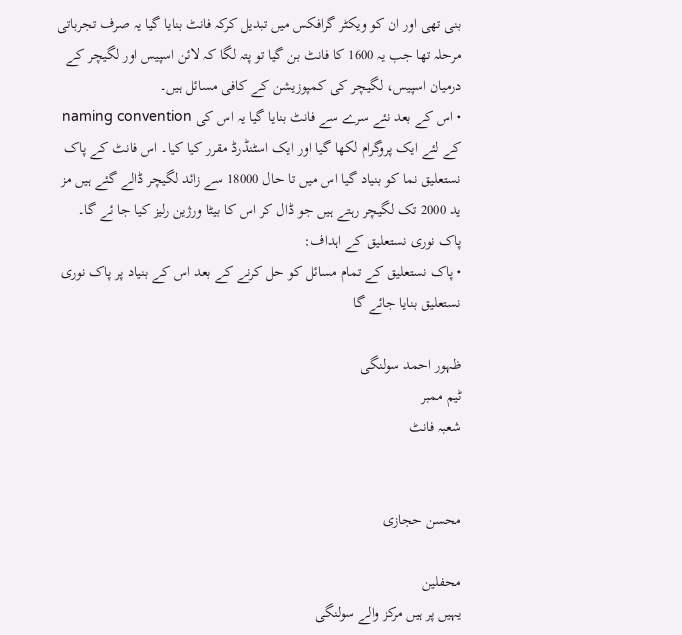بنی تھی اور ان کو ویکٹر گرافکس میں تبدیل کرکہ فانٹ بنایا گیا یہ صرف تجرباتی مرحلہ تھا جب یہ 1600 کا فانٹ بن گیا تو پتہ لگا کہ لائن اسپیس اور لگیچر کے درمیان اسپیس، لگیچر کی کمپوزیشن کے کافی مسائل ہیں۔
• اس کے بعد نئے سرے سے فانٹ بنایا گیا یہ اس کی naming convention کے لئے ایک پروگرام لکھا گیا اور ایک اسٹنڈرڈ مقرر کیا کیا۔ اس فانٹ کے پاک نستعلیق نما کو بنیاد گیا اس میں تا حال 18000 سے زائد لگیچر ڈالے گئے ہیں مز ید 2000 تک لگیچر رہتے ہیں جو ڈال کر اس کا بیٹا ورژین رلیز کیا جا ئے گا۔
پاک نوری نستعلیق کے اہداف:
• پاک نستعلیق کے تمام مسائل کو حل کرنے کے بعد اس کے بنیاد پر پاک نوری نستعلیق بنایا جائے گا

ظہور احمد سولنگی
ٹیم ممبر
شعبہ فانٹ


محسن حجازی

محفلین
یہیں پر ہیں مرکز والے سولنگی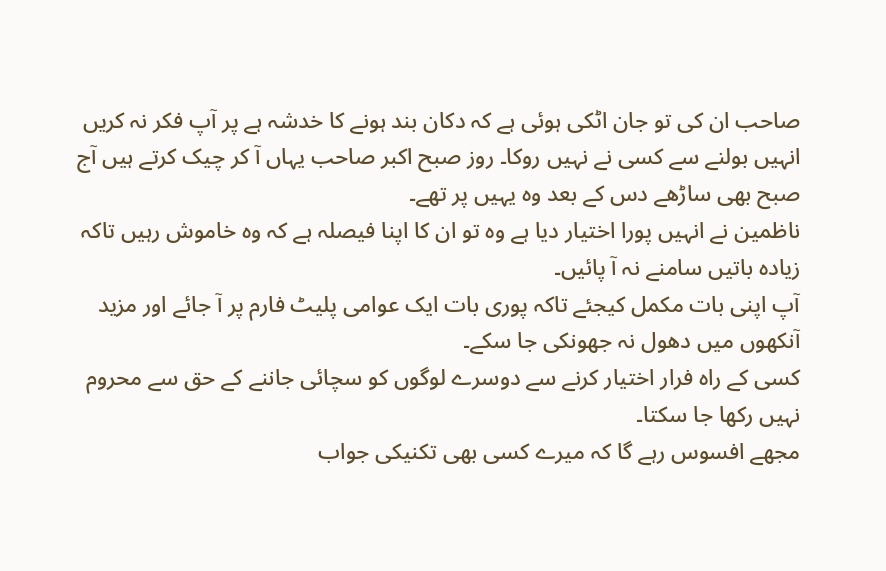صاحب ان کی تو جان اٹکی ہوئی ہے کہ دکان بند ہونے کا خدشہ ہے پر آپ فکر نہ کریں انہیں بولنے سے کسی نے نہیں روکا۔ روز صبح اکبر صاحب یہاں آ کر چیک کرتے ہیں آج صبح بھی ساڑھے دس کے بعد وہ یہیں پر تھے۔
ناظمین نے انہیں پورا اختیار دیا ہے وہ تو ان کا اپنا فیصلہ ہے کہ وہ خاموش رہیں تاکہ زیادہ باتیں سامنے نہ آ پائیں۔
آپ اپنی بات مکمل کیجئے تاکہ پوری بات ایک عوامی پلیٹ فارم پر آ جائے اور مزید آنکھوں میں دھول نہ جھونکی جا سکے۔
کسی کے راہ فرار اختیار کرنے سے دوسرے لوگوں کو سچائی جاننے کے حق سے محروم نہیں رکھا جا سکتا۔
مجھے افسوس رہے گا کہ میرے کسی بھی تکنیکی جواب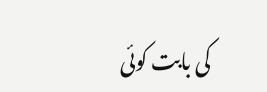کی بابت کوئی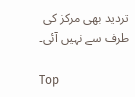تردید بھی مرکز کی طرف سے نہیں آئی۔

Top